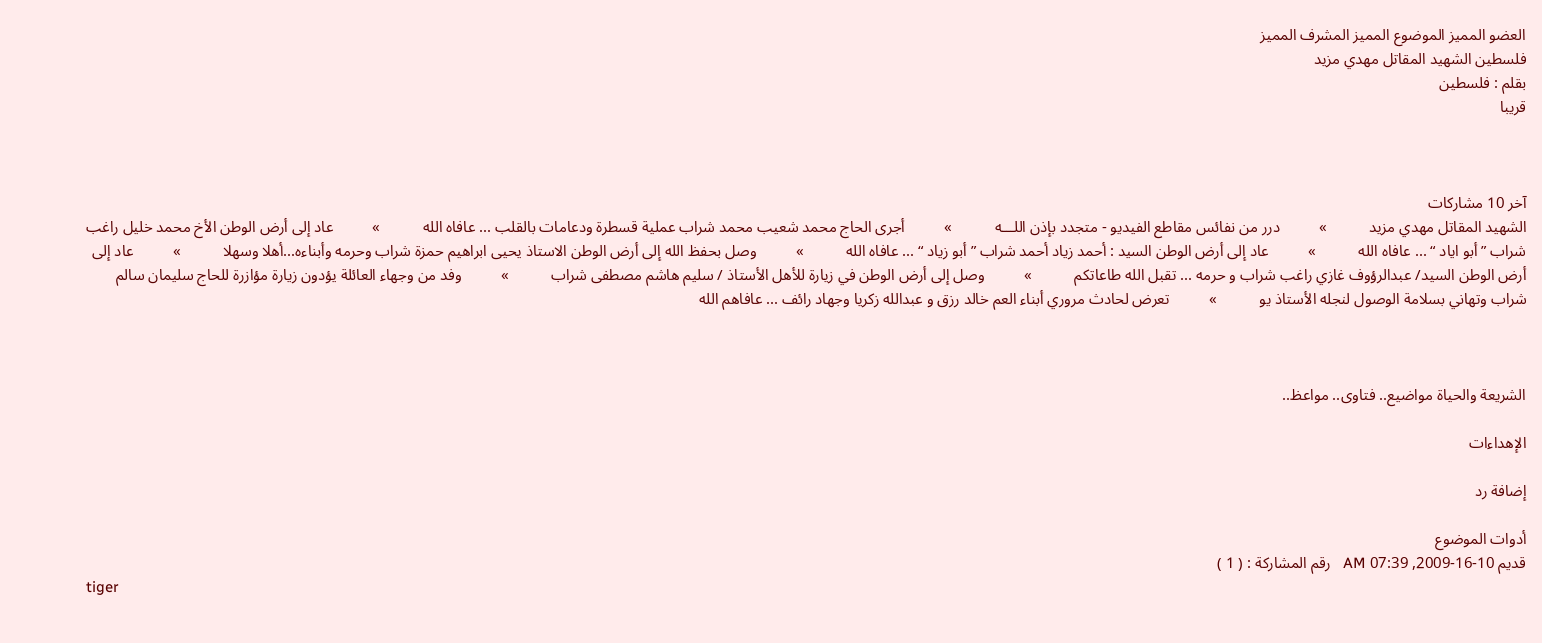العضو المميز الموضوع المميز المشرف المميز
فلسطين الشهيد المقاتل مهدي مزيد
بقلم : فلسطين
قريبا



آخر 10 مشاركات
الشهيد المقاتل مهدي مزيد           »          درر من نفائس مقاطع الفيديو - متجدد بإذن اللـــه           »          أجرى الحاج محمد شعيب محمد شراب عملية قسطرة ودعامات بالقلب ... عافاه الله           »          عاد إلى أرض الوطن الأخ محمد خليل راغب شراب ” أبو اياد “ ... عافاه الله           »          عاد إلى أرض الوطن السيد : أحمد زياد أحمد شراب ” أبو زياد “ ... عافاه الله           »          وصل بحفظ الله إلى أرض الوطن الاستاذ يحيى ابراهيم حمزة شراب وحرمه وأبناءه...أهلا وسهلا           »          عاد إلى أرض الوطن السيد/ عبدالرؤوف غازي راغب شراب و حرمه ... تقبل الله طاعاتكم           »          وصل إلى أرض الوطن في زيارة للأهل الأستاذ / سليم هاشم مصطفى شراب           »          وفد من وجهاء العائلة يؤدون زيارة مؤازرة للحاج سليمان سالم شراب وتهاني بسلامة الوصول لنجله الأستاذ يو           »          تعرض لحادث مروري أبناء العم خالد رزق و عبدالله زكريا وجهاد رائف ... عافاهم الله



الشريعة والحياة مواضيع.. فتاوى.. مواعظ..

الإهداءات

إضافة رد

أدوات الموضوع
قديم 10-16-2009, 07:39 AM   رقم المشاركة : ( 1 )
tiger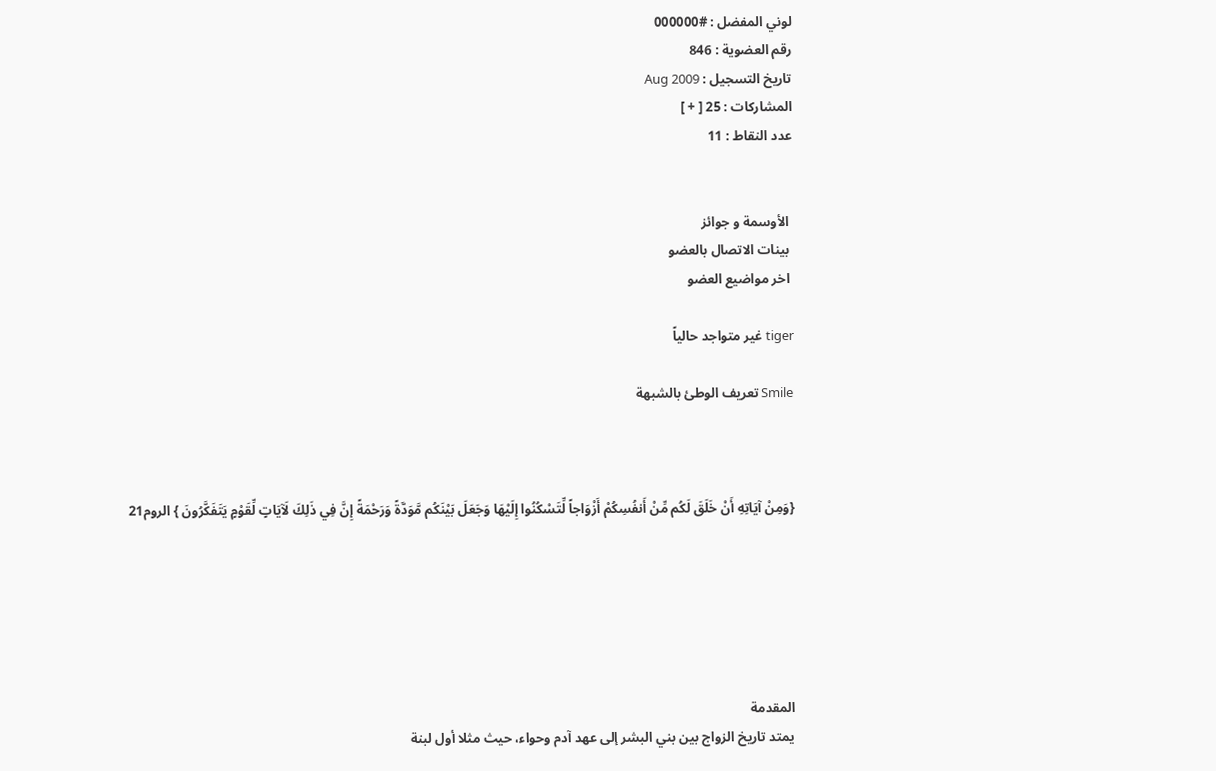لوني المفضل : #000000
رقم العضوية : 846
تاريخ التسجيل : Aug 2009
المشاركات : 25 [ + ]
عدد النقاط : 11


 الأوسمة و جوائز
 بينات الاتصال بالعضو
 اخر مواضيع العضو

tiger غير متواجد حالياً

Smile تعريف الوطئ بالشبهة



{وَمِنْ آيَاتِهِ أَنْ خَلَقَ لَكُم مِّنْ أَنفُسِكُمْ أَزْوَاجاً لِّتَسْكُنُوا إِلَيْهَا وَجَعَلَ بَيْنَكُم مَّوَدَّةً وَرَحْمَةً إِنَّ فِي ذَلِكَ لَآيَاتٍ لِّقَوْمٍ يَتَفَكَّرُونَ } الروم21






المقدمة
يمتد تاريخ الزواج بين بني البشر إلى عهد آدم وحواء، حيث مثلا أول لبنة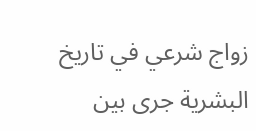زواج شرعي في تاريخ البشرية جرى بين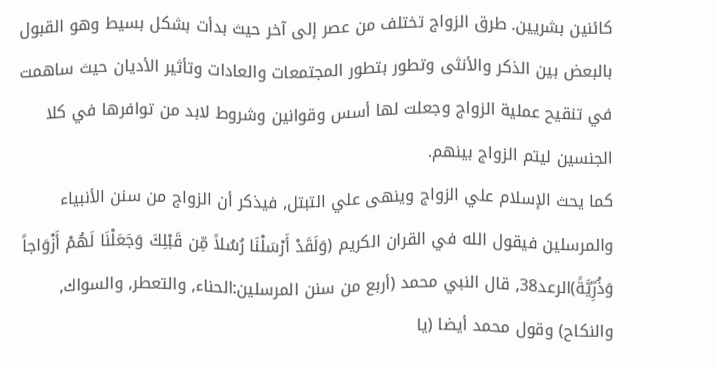كائنين بشريين. طرق الزواج تختلف من عصر إلى آخر حيث بدأت بشكل بسيط وهو القبول بالبعض بين الذكر والأنثى وتطور بتطور المجتمعات والعادات وتأثير الأديان حيث ساهمت في تنقيح عملية الزواج وجعلت لها أسس وقوانين وشروط لابد من توافرها في كلا الجنسين ليتم الزواج بينهم.
كما يحث الإسلام علي الزواج وينهى علي التبتل, فيذكر أن الزواج من سنن الأنبياء والمرسلين فيقول الله في القران الكريم (وَلَقَدْ أَرْسَلْنَا رُسُلاً مِّن قَبْلِكَ وَجَعَلْنَا لَهُمْ أَزْوَاجاً وَذُرِّيَّةً)الرعد38, قال النبي محمد (أربع من سنن المرسلين:الحناء, والتعطر, والسواك, والنكاح) وقول محمد أيضا (يا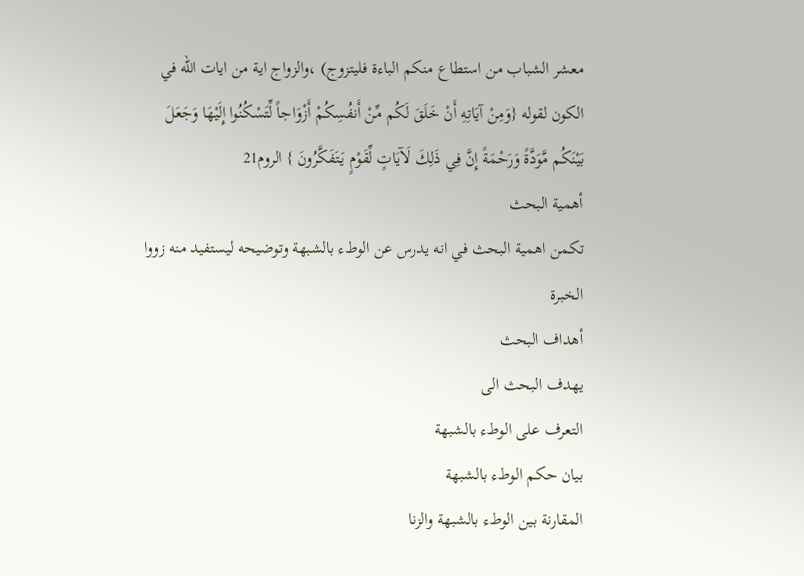معشر الشباب من استطاع منكم الباءة فليتزوج) ،والزواج اية من ايات الله في الكون لقوله {وَمِنْ آيَاتِهِ أَنْ خَلَقَ لَكُم مِّنْ أَنفُسِكُمْ أَزْوَاجاً لِّتَسْكُنُوا إِلَيْهَا وَجَعَلَ بَيْنَكُم مَّوَدَّةً وَرَحْمَةً إِنَّ فِي ذَلِكَ لَآيَاتٍ لِّقَوْمٍ يَتَفَكَّرُونَ } الروم21
أهمية البحث
تكمن اهمية البحث في انه يدرس عن الوطء بالشبهة وتوضيحه ليستفيد منه زووا الخبرة
أهداف البحث
يهدف البحث الى
التعرف على الوطء بالشبهة
بيان حكم الوطء بالشبهة
المقارنة بين الوطء بالشبهة والزنا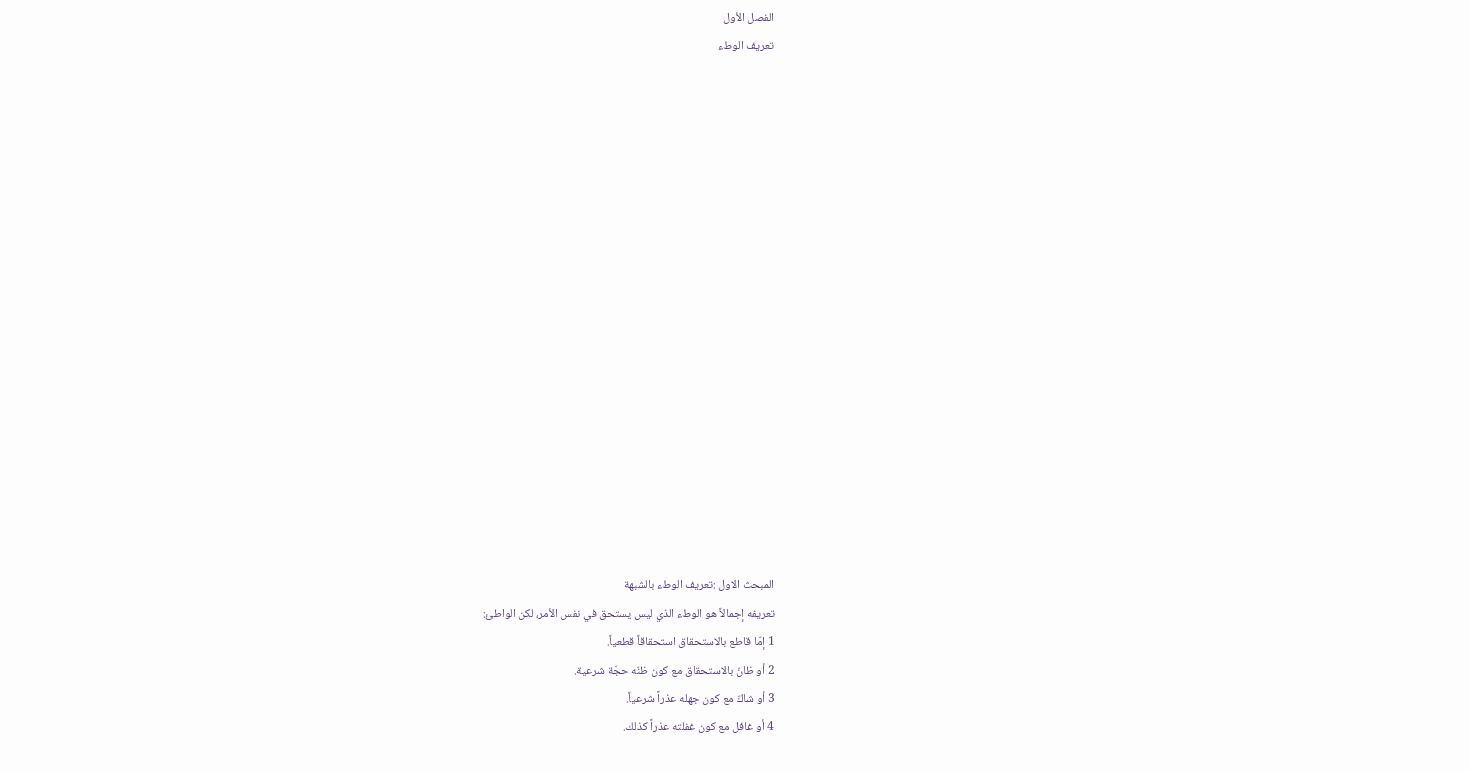الفصل الأول
تعريف الوطء


















المبحث الاول :تعريف الوطء بالشبهة
تعريفه إجمالاً هو الوطء الذي ليس يستحق في نفس الأمر، لكن الواطئ:
1 إمّا قاطع بالاستحقاق استحقاقاً قطعياً.
2 أو ظانّ بالاستحقاق مع كون ظنّه حجّة شرعية.
3 أو شاكّ مع كون جهله عذراً شرعياً.
4 أو غافل مع كون غفلته عذراً كذلك.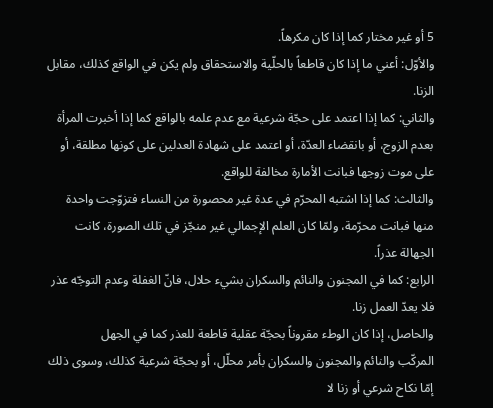5 أو غير مختار كما إذا كان مكرهاً.
والأوّل: أعني ما إذا كان قاطعاً بالحلّية والاستحقاق ولم يكن في الواقع كذلك، مقابل الزنا.
والثاني: كما إذا اعتمد على حجّة شرعية مع عدم علمه بالواقع كما إذا أخبرت المرأة بعدم الزوج، أو بانقضاء العدّة، أو اعتمد على شهادة العدلين على كونها مطلقة، أو على موت زوجها فبانت الأمارة مخالفة للواقع.
والثالث: كما إذا اشتبه المحرّم في عدة غير محصورة من النساء فتزوّجت واحدة منها فبانت محرّمة، ولمّا كان العلم الإجمالي غير منجّز في تلك الصورة، كانت الجهالة عذراً.
الرابع: كما في المجنون والنائم والسكران بشيء حلال، فانّ الغفلة وعدم التوجّه عذر فلا يعدّ العمل زنا.
والحاصل، إذا كان الوطء مقروناً بحجّة عقلية قاطعة للعذر كما في الجهل
المركّب والنائم والمجنون والسكران بأمر محلّل، أو بحجّة شرعية كذلك، وسوى ذلك إمّا نكاح شرعي أو زنا لا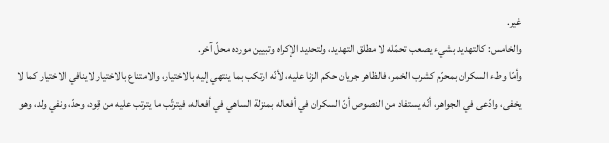غير.
والخامس: كالتهديد بشيء يصعب تحمّله لا مطلق التهديد، ولتحديد الإكراه وتبيين مورده محلّ آخر.
وأمّا وطء السكران بمحرّم كشرب الخمر، فالظاهر جريان حكم الزنا عليه، لأنّه ارتكب بما ينتهي إليه بالاختيار، والامتناع بالاختيار لاينافي الاختيار كما لا يخفى، وادّعى في الجواهر، أنّه يستفاد من النصوص أنّ السكران في أفعاله بمنزلة الساهي في أفعاله، فيترتّب ما يترتب عليه من قِود، وحدّ، ونفي ولد، وهو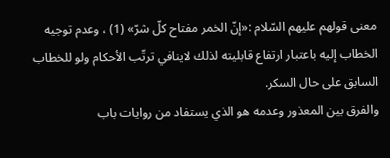معنى قولهم عليهم السّلام :«إنّ الخمر مفتاح كلّ شرّ» (1) ، وعدم توجيه الخطاب إليه باعتبار ارتفاع قابليته لذلك لاينافي ترتّب الأحكام ولو للخطاب السابق على حال السكر.
والفرق بين المعذور وعدمه هو الذي يستفاد من روايات باب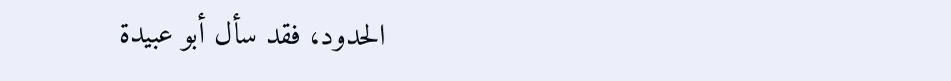الحدود، فقد سأل أبو عبيدة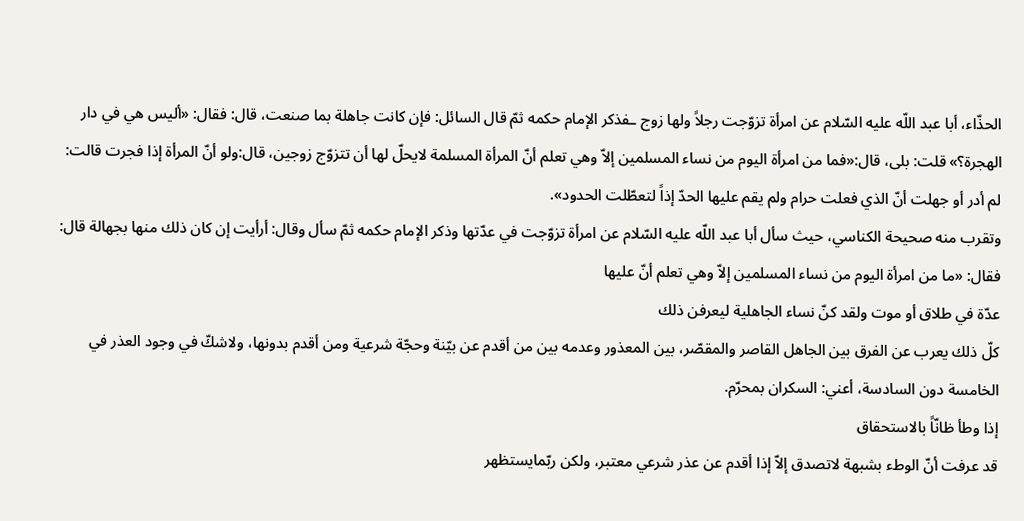الحذّاء، أبا عبد اللّه عليه السّلام عن امرأة تزوّجت رجلاً ولها زوج ـفذكر الإمام حكمه ثمّ قال السائل: فإن كانت جاهلة بما صنعت، قال: فقال: «أليس هي في دار الهجرة؟» قلت: بلى، قال:«فما من امرأة اليوم من نساء المسلمين إلاّ وهي تعلم أنّ المرأة المسلمة لايحلّ لها أن تتزوّج زوجين، قال:ولو أنّ المرأة إذا فجرت قالت: لم أدر أو جهلت أنّ الذي فعلت حرام ولم يقم عليها الحدّ إذاً لتعطّلت الحدود».
وتقرب منه صحيحة الكناسي، حيث سأل أبا عبد اللّه عليه السّلام عن امرأة تزوّجت في عدّتها وذكر الإمام حكمه ثمّ سأل وقال: أرأيت إن كان ذلك منها بجهالة قال: فقال: «ما من امرأة اليوم من نساء المسلمين إلاّ وهي تعلم أنّ عليها
عدّة في طلاق أو موت ولقد كنّ نساء الجاهلية ليعرفن ذلك
كلّ ذلك يعرب عن الفرق بين الجاهل القاصر والمقصّر، بين المعذور وعدمه بين من أقدم عن بيّنة وحجّة شرعية ومن أقدم بدونها، ولاشكّ في وجود العذر في الخامسة دون السادسة، أعني: السكران بمحرّم.
إذا وطأ ظانّاً بالاستحقاق
قد عرفت أنّ الوطء بشبهة لاتصدق إلاّ إذا أقدم عن عذر شرعي معتبر، ولكن ربّمايستظهر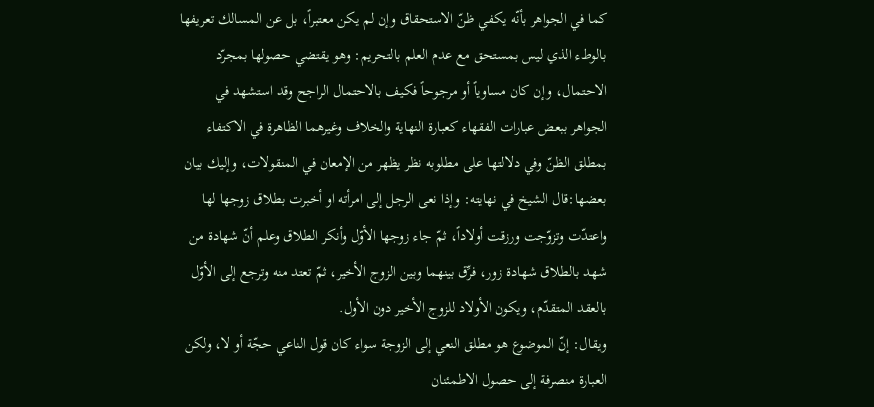كما في الجواهر بأنّه يكفي ظنّ الاستحقاق وإن لم يكن معتبراً، بل عن المسالك تعريفها بالوطء الذي ليس بمستحق مع عدم العلم بالتحريم: وهو يقتضي حصولها بمجرّد الاحتمال، وإن كان مساوياً أو مرجوحاً فكيف بالاحتمال الراجح وقد استشهد في الجواهر ببعض عبارات الفقهاء كعبارة النهاية والخلاف وغيرهما الظاهرة في الاكتفاء بمطلق الظنّ وفي دلالتها على مطلوبه نظر يظهر من الإمعان في المنقولات، وإليك بيان بعضها:قال الشيخ في نهايته: وإذا نعى الرجل إلى امرأته او أخبرت بطلاق زوجها لها واعتدّت وتزوّجت ورزقت أولاداً، ثمّ جاء زوجها الأوّل وأنكر الطلاق وعلم أنّ شهادة من شهد بالطلاق شهادة زور، فرِّق بينهما وبين الزوج الأخير، ثمّ تعتد منه وترجع إلى الأوّل بالعقد المتقدّم، ويكون الأولاد للزوج الأخير دون الأول.
ويقال: إنّ الموضوع هو مطلق النعي إلى الزوجة سواء كان قول الناعي حجّة أو لا، ولكن العبارة منصرفة إلى حصول الاطمئنان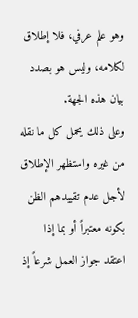وهو علم عرفي، فلا إطلاق لكلامه، وليس هو بصدد بيان هذه الجهة.
وعلى ذلك يحمل كل ما نقله من غيره واستظهر الإطلاق لأجل عدم تقييدهم الظن بكونه معتبراً أو بما إذا اعتقد جواز العمل شرعاً إذ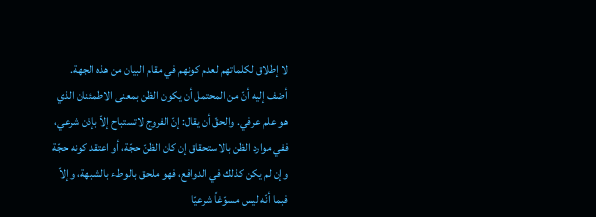لا إطلاق لكلماتهم لعدم كونهم في مقام البيان من هذه الجهة.
أضف إليه أنّ من المحتمل أن يكون الظن بمعنى الاطمئنان الذي هو علم عرفي. والحقّ أن يقال: إنّ الفروج لاتستباح إلاّ بإذن شرعي، ففي موارد الظن بالاستحقاق إن كان الظنّ حجّة، أو اعتقد كونه حجّة وإن لم يكن كذلك في الدوافع، فهو ملحق بالوطء بالشبهة، وإلاّ فبما أنّه ليس مسوّغاً شرعيّا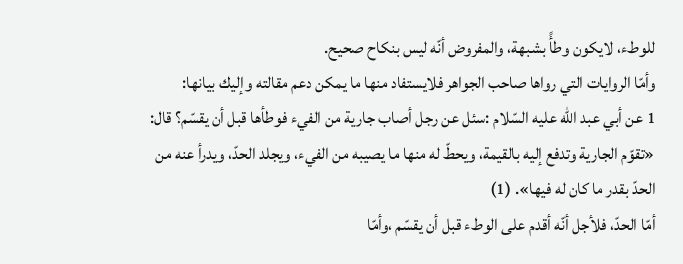للوطء، لايكون وطأً بشبهة، والمفروض أنّه ليس بنكاح صحيح.
وأمّا الروايات التي رواها صاحب الجواهر فلايستفاد منها ما يمكن دعم مقالته وإليك بيانها:
1 عن أبي عبد اللّه عليه السّلام :سئل عن رجل أصاب جارية من الفيء فوطأها قبل أن يقسّم؟ قال: «تقوّم الجارية وتدفع إليه بالقيمة، ويحطّ له منها ما يصيبه من الفيء، ويجلد الحدّ، ويدرأ عنه من الحدّ بقدر ما كان له فيها». (1)
أمّا الحدّ، فلأجل أنّه أقدم على الوطء قبل أن يقسّم ،وأمّا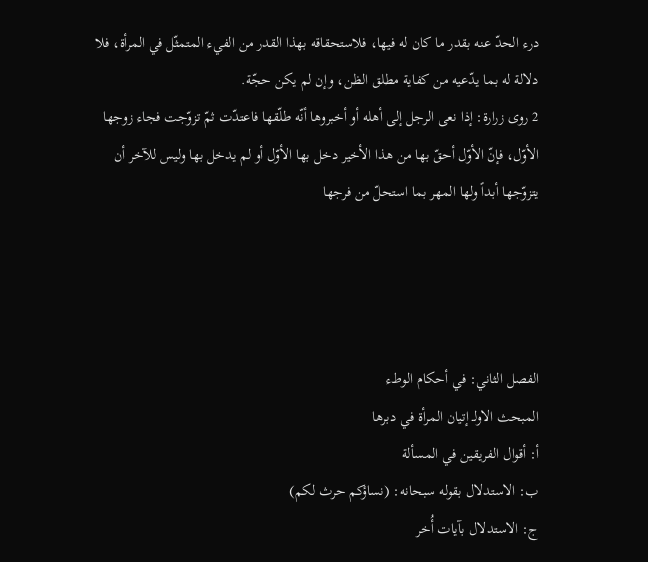درء الحدّ عنه بقدر ما كان له فيها، فلاستحقاقه بهذا القدر من الفيء المتمثّل في المرأة، فلا دلالة له بما يدّعيه من كفاية مطلق الظن، وإن لم يكن حجّة.
2 روى زرارة: إذا نعى الرجل إلى أهله أو أخبروها أنّه طلّقها فاعتدّت ثمّ تزوّجت فجاء زوجها الأوّل، فإنّ الأوّل أحقّ بها من هذا الأخير دخل بها الأوّل أو لم يدخل بها وليس للآخر أن يتزوّجها أبداً ولها المهر بما استحلّ من فرجها




الفصل الثاني: في أحكام الوطء
المبحث الاولـ إتيان المرأة في دبرها
أ: أقوال الفريقين في المسألة
ب: الاستدلال بقوله سبحانه: (نساؤكم حرث لكم)
ج: الاستدلال بآيات أُخر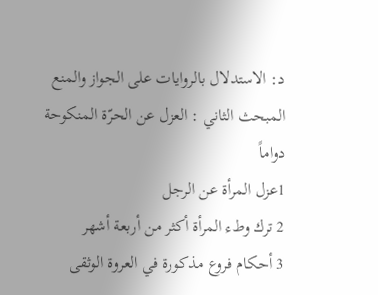د: الاستدلال بالروايات على الجواز والمنع
المبحث الثاني : العزل عن الحرّة المنكوحة دواماً
1عزل المرأة عن الرجل
2 ترك وطء المرأة أكثر من أربعة أشهر
3 أحكام فروع مذكورة في العروة الوثقى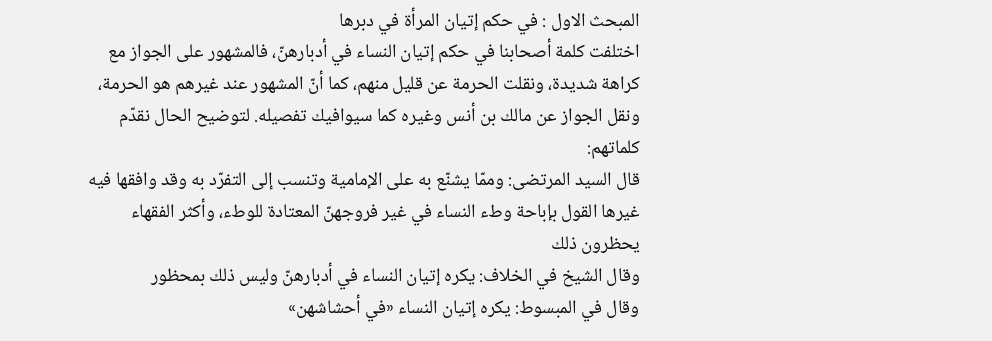المبحث الاول : في حكم إتيان المرأة في دبرها
اختلفت كلمة أصحابنا في حكم إتيان النساء في أدبارهنّ، فالمشهور على الجواز مع كراهة شديدة، ونقلت الحرمة عن قليل منهم، كما أنّ المشهور عند غيرهم هو الحرمة، ونقل الجواز عن مالك بن أنس وغيره كما سيوافيك تفصيله. لتوضيح الحال نقدّم كلماتهم:
قال السيد المرتضى: وممّا يشنّع به على الإمامية وتنسب إلى التفرّد به وقد وافقها فيه غيرها القول بإباحة وطء النساء في غير فروجهنّ المعتادة للوطء، وأكثر الفقهاء يحظرون ذلك
وقال الشيخ في الخلاف: يكره إتيان النساء في أدبارهنّ وليس ذلك بمحظور
وقال في المبسوط: يكره إتيان النساء «في أحشاشهن»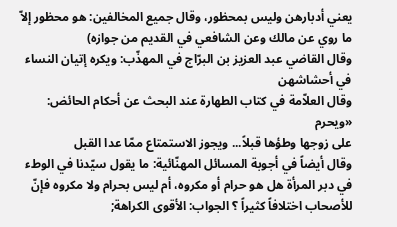يعني أدبارهن وليس بمحظور، وقال جميع المخالفين: هو محظور إلاّ ما روي عن مالك وعن الشافعي في القديم من جوازه)
وقال القاضي عبد العزيز بن البرّاج في المهذّب: ويكره إتيان النساء في أحشاشهن
وقال العلاّمة في كتاب الطهارة عند البحث عن أحكام الحائض: «ويحرم
على زوجها وطؤها قبلاً... ويجوز الاستمتاع ممّا عدا القبل
وقال أيضاً في أجوبة المسائل المهنّائية: ما يقول سيّدنا في الوطء في دبر المرأة هل هو حرام أو مكروه، أم ليس بحرام ولا مكروه فإنّ للأصحاب اختلافاً كثيراً ؟ الجواب: الأقوى الكراهة;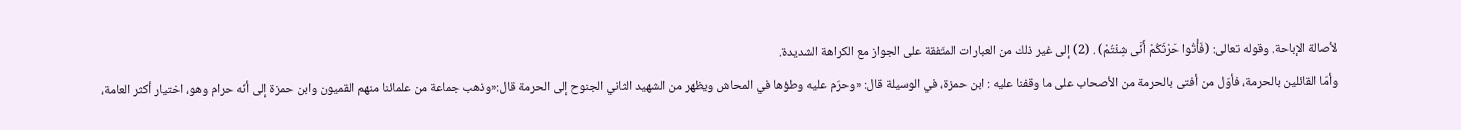لأصالة الإباحة. وقوله تعالى: (فَأْتُوا حَرْثَكُمْ أَنَّى شِئْتُمْ) . (2) إلى غير ذلك من العبارات المتّفقة على الجواز مع الكراهة الشديدة.
وأمّا القائلين بالحرمة، فأوّل من أفتى بالحرمة من الأصحاب على ما وقفنا عليه : ابن حمزة، في الوسيلة قال: «وحرّم عليه وطؤها في المحاش ويظهر من الشهيد الثاني الجنوح إلى الحرمة قال:«وذهب جماعة من علمائنا منهم القميون وابن حمزة إلى أنّه حرام وهو، اختيار أكثر العامة،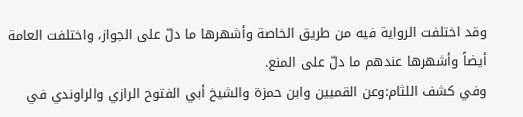وقد اختلفت الرواية فيه من طريق الخاصة وأشهرها ما دلّ على الجواز، واختلفت العامة أيضاً وأشهرها عندهم ما دلّ على المنع.
وفي كشف اللثام:وعن القميين وابن حمزة والشيخ أبي الفتوح الرازي والراوندي في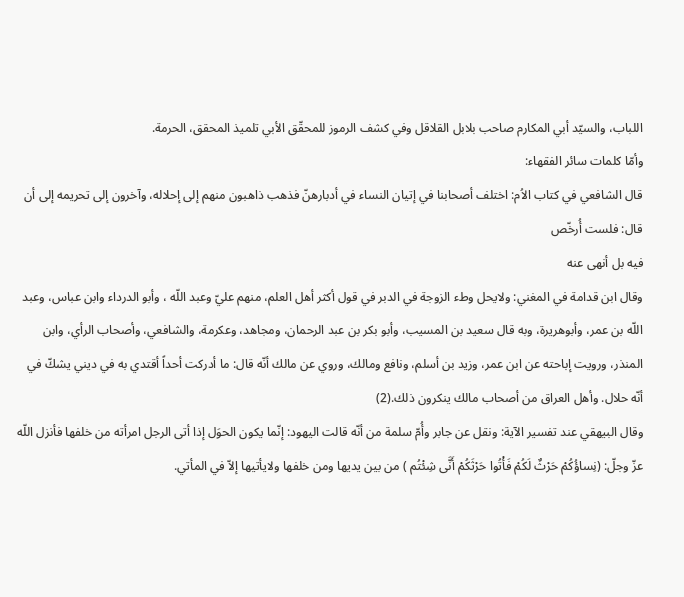اللباب، والسيّد أبي المكارم صاحب بلابل القلاقل وفي كشف الرموز للمحقّق الأبي تلميذ المحقق، الحرمة.
وأمّا كلمات سائر الفقهاء:
قال الشافعي في كتاب الاُم: اختلف أصحابنا في إتيان النساء في أدبارهنّ فذهب ذاهبون منهم إلى إحلاله، وآخرون إلى تحريمه إلى أن قال: فلست أُرخّص
فيه بل أنهى عنه
وقال ابن قدامة في المغني: ولايحل وطء الزوجة في الدبر في قول أكثر أهل العلم، منهم عليّ وعبد اللّه ، وأبو الدرداء وابن عباس، وعبد اللّه بن عمر، وأبوهريرة، وبه قال سعيد بن المسيب، وأبو بكر بن عبد الرحمان، ومجاهد، وعكرمة، والشافعي، وأصحاب الرأي، وابن المنذر، ورويت إباحته عن ابن عمر، وزيد بن أسلم، ونافع ومالك، وروي عن مالك أنّه قال: ما أدركت أحداً أقتدي به في ديني يشكّ في أنّه حلال. وأهل العراق من أصحاب مالك ينكرون ذلك.(2)
وقال البيهقي عند تفسير الآية: ونقل عن جابر وأُمّ سلمة من أنّه قالت اليهود: إنّما يكون الحوَل إذا أتى الرجل امرأته من خلفها فأنزل اللّه عزّ وجلّ: (نِساؤُكُمْ حَرْثٌ لَكُمْ فَأْتُوا حَرْثَكُمْ أَنَّى شِئْتُم ) من بين يديها ومن خلفها ولايأتيها إلاّ في المأتي.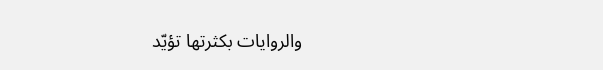والروايات بكثرتها تؤيّد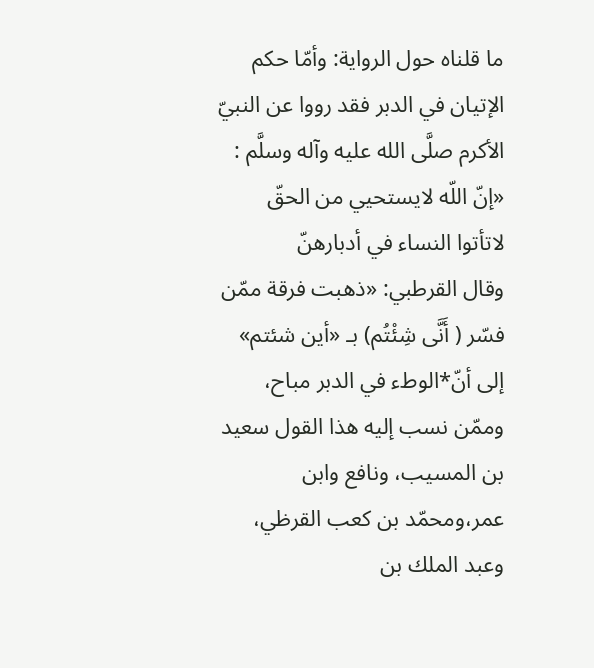ما قلناه حول الرواية: وأمّا حكم الإتيان في الدبر فقد رووا عن النبيّ الأكرم صلَّى الله عليه وآله وسلَّم : «إنّ اللّه لايستحيي من الحقّ لاتأتوا النساء في أدبارهنّ
وقال القرطبي: «ذهبت فرقة ممّن فسّر ( أَنَّى شِئْتُم) بـ «أين شئتم» إلى أنّ*الوطء في الدبر مباح، وممّن نسب إليه هذا القول سعيد بن المسيب، ونافع وابن عمر،ومحمّد بن كعب القرظي، وعبد الملك بن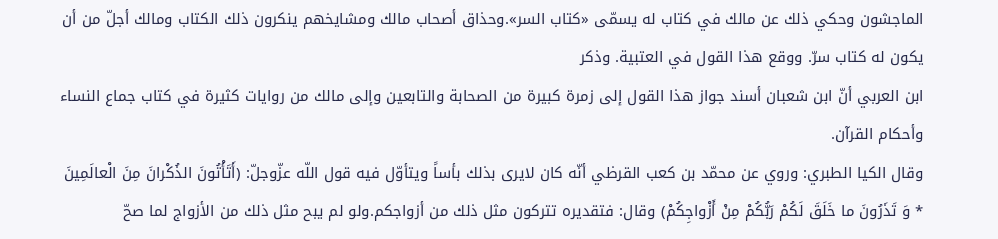الماجشون وحكي ذلك عن مالك في كتاب له يسمّى «كتاب السر».وحذاق أصحاب مالك ومشايخهم ينكرون ذلك الكتاب ومالك أجلّ من أن يكون له كتاب سرّ. ووقع هذا القول في العتبية. وذكر
ابن العربي أنّ ابن شعبان أسند جواز هذا القول إلى زمرة كبيرة من الصحابة والتابعين وإلى مالك من روايات كثيرة في كتاب جماع النساء وأحكام القرآن.
وقال الكيا الطبري: وروي عن محمّد بن كعب القرظي أنّه كان لايرى بذلك بأساً ويتأوّل فيه قول اللّه عزّوجلّ: (أَتَأْتُونَ الذُكْرانَ مِنَ الْعالَمِينَ * وَ تَذَرُونَ ما خَلَقَ لَكُمْ رَبُّكُمْ مِنْ أَزْواجِكُمْ) وقال: فتقديره تتركون مثل ذلك من أزواجكم.ولو لم يبح مثل ذلك من الأزواج لما صحّ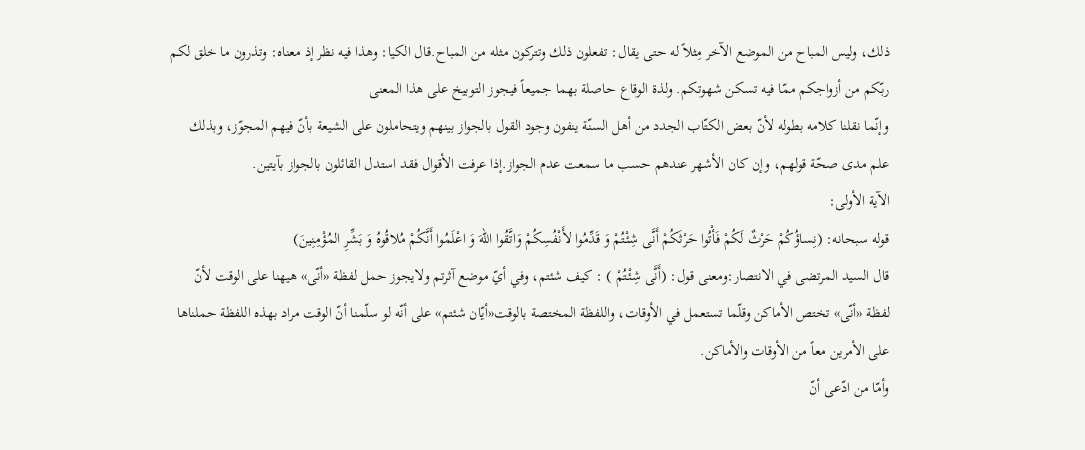ذلك، وليس المباح من الموضع الآخر مِثلاً له حتى يقال: تفعلون ذلك وتتركون مثله من المباح.قال الكيا: وهذا فيه نظر إذ معناه: وتذرون ما خلق لكم ربّكم من أزواجكم ممّا فيه تسكن شهوتكم. ولذة الوقاع حاصلة بهما جميعاً فيجوز التوبيخ على هذا المعنى
وإنّما نقلنا كلامه بطوله لأنّ بعض الكتّاب الجدد من أهل السنّة ينفون وجود القول بالجواز بينهم ويتحاملون على الشيعة بأنّ فيهم المجوّز، وبذلك علم مدى صحّة قولهم، وإن كان الأشهر عندهم حسب ما سمعت عدم الجواز.إذا عرفت الأقوال فقد استدل القائلون بالجواز بآيتين.
الآية الأولى:
قوله سبحانه: (نِساؤُكُمْ حَرْثٌ لَكُمْ فَأْتُوا حَرْثَكُمْ أَنَّى شِئْتُمْ وَ قَدِّمُوا لأَنْفُسِكُمْ وَاتَّقُوا اللّهَ وَ اعْلَمُوا أَنَّكُمْ مُلاقُوهُ وَ بَشِّرِ المُؤْمِنِينَ)
قال السيد المرتضى في الانتصار:ومعنى قول: (أَنَّى شِئْتُمْ ) : كيف شئتم، وفي أيّ موضع آثرتم ولايجوز حمل لفظة «أنّى» هيهنا على الوقت لأنّ لفظة «أنّى» تختص الأماكن وقلّما تستعمل في الأوقات، واللفظة المختصة بالوقت«أيّان شئتم» على أنّه لو سلّمنا أنّ الوقت مراد بهذه اللفظة حملناها على الأمرين معاً من الأوقات والأماكن.
وأمّا من ادّعى أنّ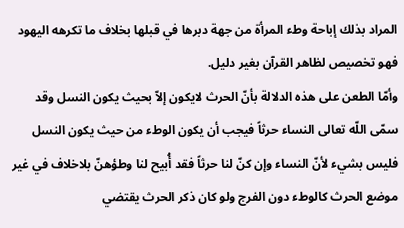المراد بذلك إباحة وطء المرأة من جهة دبرها في قبلها بخلاف ما تكرهه اليهود فهو تخصيص لظاهر القرآن بغير دليل.
وأمّا الطعن على هذه الدلالة بأنّ الحرث لايكون إلاّ بحيث يكون النسل وقد سمّى اللّه تعالى النساء حرثاً فيجب أن يكون الوطء من حيث يكون النسل فليس بشيء لأنّ النساء وإن كنّ لنا حرثاً فقد أُبيح لنا وطؤهنّ بلاخلاف في غير موضع الحرث كالوطء دون الفرج ولو كان ذكر الحرث يقتضي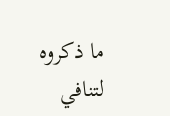ما ذكروه لتنافي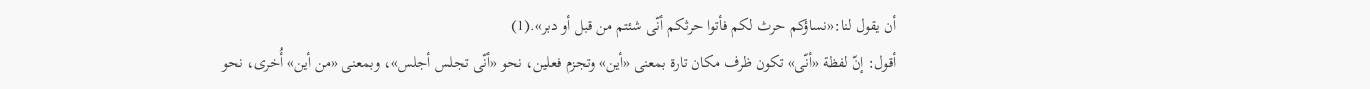أن يقول لنا:«نساؤكم حرث لكم فأتوا حرثكم أنّى شئتم من قبل أو دبر».(1)
أقول: إنّ لفظة «أنّى» تكون ظرف مكان تارة بمعنى «أين» وتجزم فعلين، نحو «أنّى تجلس أجلس»، وبمعنى «من أين» أُخرى، نحو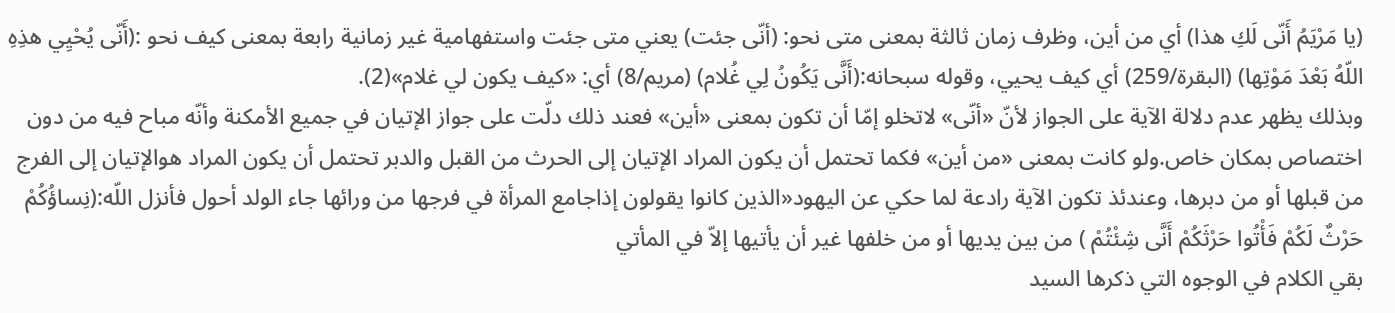(يا مَرْيَمُ أَنّى لَكِ هذا) أي من أين، وظرف زمان ثالثة بمعنى متى نحو: (أنّى جئت) يعني متى جئت واستفهامية غير زمانية رابعة بمعنى كيف نحو :(أَنّى يُحْيِي هذِهِ اللّهُ بَعْدَ مَوْتِها) (البقرة/259) أي كيف يحيي، وقوله سبحانه:(أَنَّى يَكُونُ لِي غُلام) (مريم/8) أي: «كيف يكون لي غلام»(2).
وبذلك يظهر عدم دلالة الآية على الجواز لأنّ «أنّى» لاتخلو إمّا أن تكون بمعنى «أين» فعند ذلك دلّت على جواز الإتيان في جميع الأمكنة وأنّه مباح فيه من دون اختصاص بمكان خاص.ولو كانت بمعنى «من أين» فكما تحتمل أن يكون المراد الإتيان إلى الحرث من القبل والدبر تحتمل أن يكون المراد هوالإتيان إلى الفرج من قبلها أو من دبرها، وعندئذ تكون الآية رادعة لما حكي عن اليهود«الذين كانوا يقولون إذاجامع المرأة في فرجها من ورائها جاء الولد أحول فأنزل اللّه:(نِساؤُكُمْ حَرْثٌ لَكُمْ فَأْتُوا حَرْثَكُمْ أَنَّى شِئْتُمْ ) من بين يديها أو من خلفها غير أن يأتيها إلاّ في المأتي
بقي الكلام في الوجوه التي ذكرها السيد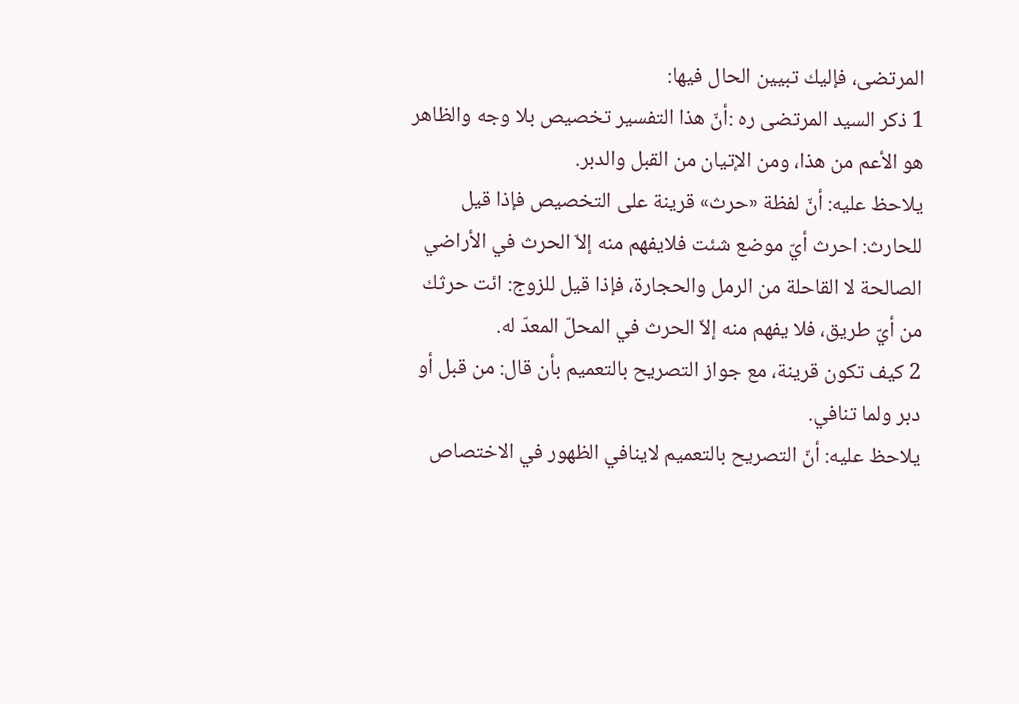المرتضى، فإليك تبيين الحال فيها:
1 ذكر السيد المرتضى ره :أنّ هذا التفسير تخصيص بلا وجه والظاهر هو الأعم من هذا، ومن الإتيان من القبل والدبر.
يلاحظ عليه: أنّ لفظة «حرث» قرينة على التخصيص فإذا قيل للحارث: احرث أيّ موضع شئت فلايفهم منه إلاّ الحرث في الأراضي الصالحة لا القاحلة من الرمل والحجارة، فإذا قيل للزوج: ائت حرثك من أيّ طريق، فلا يفهم منه إلاّ الحرث في المحلّ المعدّ له.
2 كيف تكون قرينة، مع جواز التصريح بالتعميم بأن قال: من قبل أو دبر ولما تنافي.
يلاحظ عليه: أنّ التصريح بالتعميم لاينافي الظهور في الاختصاص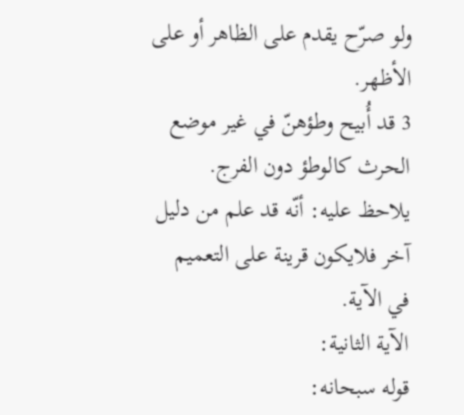ولو صرّح يقدم على الظاهر أو على الأظهر.
3 قد أُبيح وطؤهنّ في غير موضع الحرث كالوطؤ دون الفرج.
يلاحظ عليه: أنّه قد علم من دليل آخر فلايكون قرينة على التعميم في الآية.
الآية الثانية:
قوله سبحانه: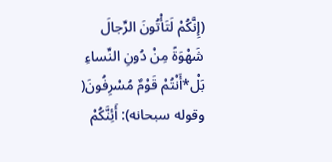(إِنَّكُمْ لَتَأْتُونَ الرِّجالَ شَهْوَةً مِنْ دُونِ النِّساءِ بَلْ*أَنْتُمْ قَوْمٌ مُسْرِفُونَ(
وقوله سبحانه): أَئِنَّكُمْ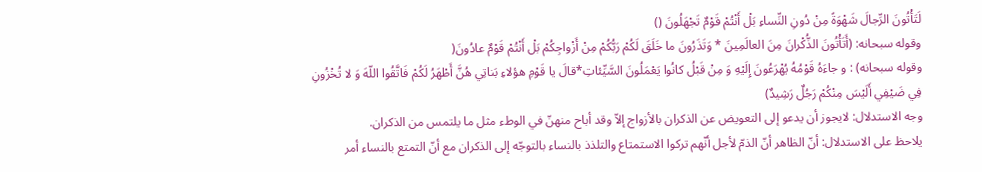لَتَأْتُونَ الرِّجالَ شَهْوَةً مِنْ دُونِ النِّساءِ بَلْ أَنْتُمْ قَوْمٌ تَجْهَلُونَ ()
وقوله سبحانه: (أَتَأْتُونَ الذُّكْرانَ مِنَ العالَمِينَ * وَتَذَرُونَ ما خَلَقَ لَكُمْ رَبُّكُمْ مِنْ أَزْواجِكُمْ بَلْ أَنْتُمْ قَوْمٌ عادُونَ(
وقوله سبحانه) : و جاءَهُ قَوْمُهُ يُهْرَعُونَ إِلَيْهِ وَ مِنْ قَبْلُ كانُوا يَعْمَلُونَ السَّيِّئاتِ*قالَ يا قَوْمِ هؤلاءِ بَناتِي هُنَّ أَطْهَرُ لَكُمْ فَاتَّقُوا اللّهَ وَ لا تُخْزُونِ فِي ضَيْفِي أَلَيْسَ مِنْكُمْ رَجُلٌ رَشِيدٌ)
وجه الاستدلال: لايجوز أن يدعو إلى التعويض عن الذكران بالأزواج إلاّ وقد أباح منهنّ في الوطء مثل ما يلتمس من الذكران.
يلاحظ على الاستدلال: أنّ الظاهر أنّ الذمّ لأجل أنّهم تركوا الاستمتاع والتلذذ بالنساء بالتوجّه إلى الذكران مع أنّ التمتع بالنساء أمر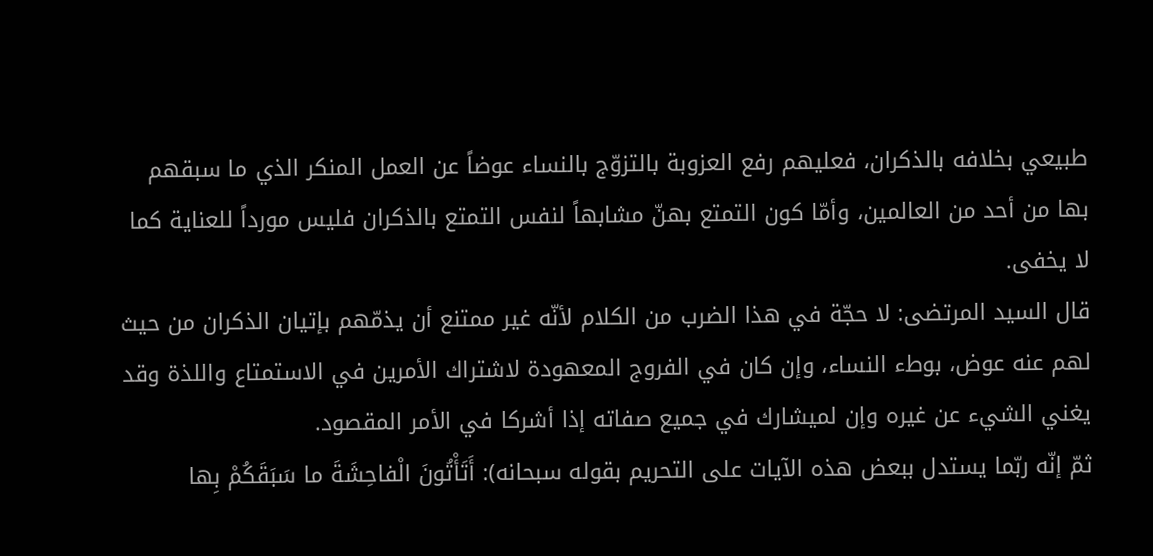طبيعي بخلافه بالذكران، فعليهم رفع العزوبة بالتزوّج بالنساء عوضاً عن العمل المنكر الذي ما سبقهم بها من أحد من العالمين، وأمّا كون التمتع بهنّ مشابهاً لنفس التمتع بالذكران فليس مورداً للعناية كما لا يخفى.
قال السيد المرتضى: لا حجّة في هذا الضرب من الكلام لأنّه غير ممتنع أن يذمّهم بإتيان الذكران من حيث لهم عنه عوض، بوطء النساء، وإن كان في الفروج المعهودة لاشتراك الأمرين في الاستمتاع واللذة وقد يغني الشيء عن غيره وإن لميشارك في جميع صفاته إذا أشركا في الأمر المقصود.
ثمّ إنّه ربّما يستدل ببعض هذه الآيات على التحريم بقوله سبحانه): أَتَأْتُونَ الْفاحِشَةَ ما سَبَقَكُمْ بِها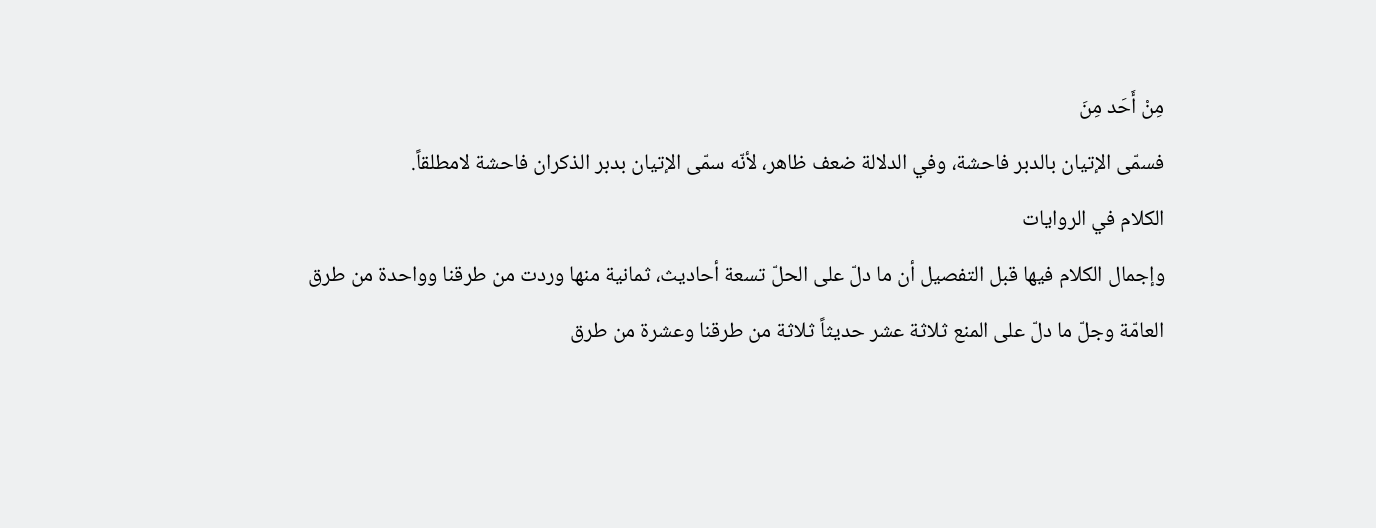مِنْ أَحَد مِنَ
فسمّى الإتيان بالدبر فاحشة، وفي الدلالة ضعف ظاهر، لأنّه سمّى الإتيان بدبر الذكران فاحشة لامطلقاً.
الكلام في الروايات
وإجمال الكلام فيها قبل التفصيل أن ما دلّ على الحلّ تسعة أحاديث، ثمانية منها وردت من طرقنا وواحدة من طرق العامّة وجلّ ما دلّ على المنع ثلاثة عشر حديثاً ثلاثة من طرقنا وعشرة من طرق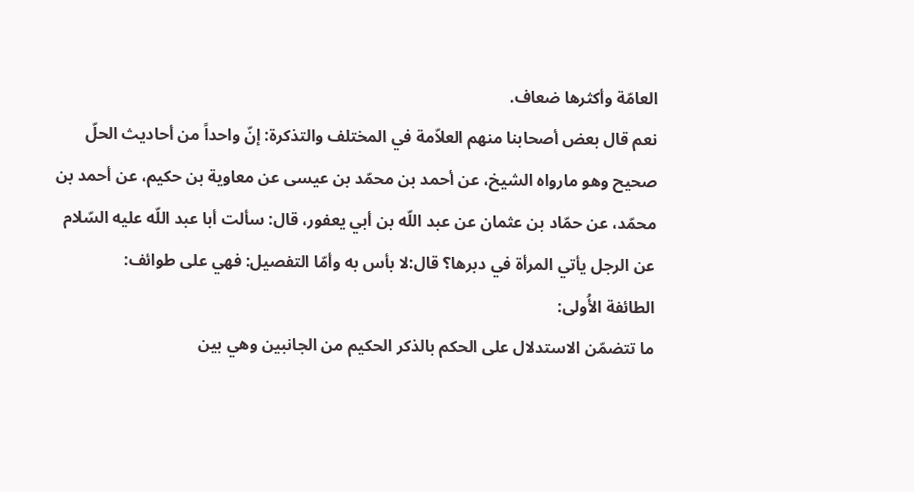العامّة وأكثرها ضعاف.
نعم قال بعض أصحابنا منهم العلاّمة في المختلف والتذكرة: إنّ واحداً من أحاديث الحلّ صحيح وهو مارواه الشيخ، عن أحمد بن محمّد بن عيسى عن معاوية بن حكيم، عن أحمد بن محمّد، عن حمّاد بن عثمان عن عبد اللّه بن أبي يعفور، قال: سألت أبا عبد اللّه عليه السّلام عن الرجل يأتي المرأة في دبرها؟ قال:لا بأس به وأمّا التفصيل: فهي على طوائف:
الطائفة الأُولى:
ما تتضمّن الاستدلال على الحكم بالذكر الحكيم من الجانبين وهي بين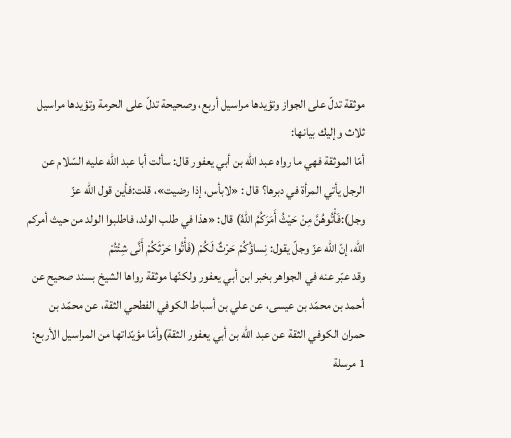موثقة تدلّ على الجواز وتؤيدها مراسيل أربع، وصحيحة تدلّ على الحرمة وتؤيدها مراسيل ثلاث وإليك بيانها:
أمّا الموثقة فهي ما رواه عبد اللّه بن أبي يعفور قال: سألت أبا عبد اللّه عليه السّلام عن الرجل يأتي المرأة في دبرها؟ قال : «لابأس، إذا رضيت»، قلت:فأين قول اللّه عزّ وجل):فَأْتُوهُنَّ مِنْ حَيْثُ أَمَرَكُمُ اللّهُ) قال: «هذا في طلب الولد، فاطلبوا الولد من حيث أمركم اللّه، إنّ اللّه عزّ وجلّ يقول: نِساؤُكُمْ حَرْثٌ لَكُمْ (فَأْتُوا حَرْثَكُمْ أَنَّى شِئْتُمْ
وقد عبّر عنه في الجواهر بخبر ابن أبي يعفور ولكنّها موثقة رواها الشيخ بسند صحيح عن أحمد بن محمّد بن عيسى، عن علي بن أسباط الكوفي الفطحي الثقة، عن محمّد بن حمران الكوفي الثقة عن عبد اللّه بن أبي يعفور الثقة)وأمّا مؤيّداتها من المراسيل الأربع:
1 مرسلة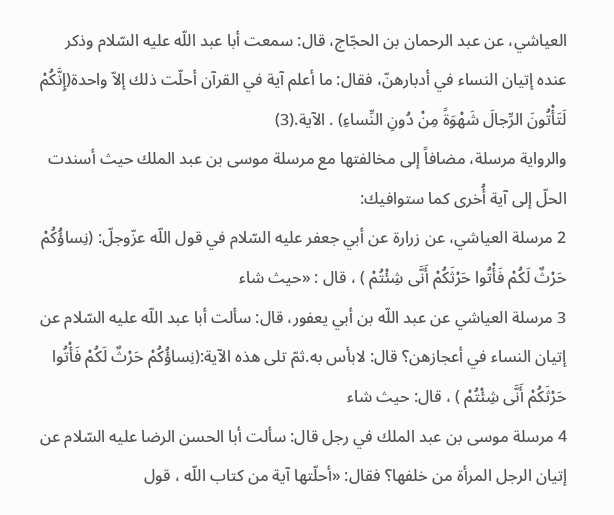العياشي، عن عبد الرحمان بن الحجّاج، قال: سمعت أبا عبد اللّه عليه السّلام وذكر عنده إتيان النساء في أدبارهنّ، فقال: ما أعلم آية في القرآن أحلّت ذلك إلاّ واحدة(إِنَّكُمْ لَتَأْتُونَ الرِّجالَ شَهْوَةً مِنْ دُونِ النِّساءِ) . الآية.(3)
والرواية مرسلة، مضافاً إلى مخالفتها مع مرسلة موسى بن عبد الملك حيث أسندت الحلّ إلى آية أُخرى كما ستوافيك:
2 مرسلة العياشي، عن زرارة عن أبي جعفر عليه السّلام في قول اللّه عزّوجلّ: (نِساؤُكُمْ حَرْثٌ لَكُمْ فَأْتُوا حَرْثَكُمْ أَنَّى شِئْتُمْ ) ، قال : «حيث شاء
3 مرسلة العياشي عن عبد اللّه بن أبي يعفور، قال: سألت أبا عبد اللّه عليه السّلام عن إتيان النساء في أعجازهن؟ قال: لابأس به.ثمّ تلى هذه الآية:(نِساؤُكُمْ حَرْثٌ لَكُمْ فَأْتُوا حَرْثَكُمْ أَنَّى شِئْتُمْ ) ، قال: حيث شاء
4 مرسلة موسى بن عبد الملك في رجل قال: سألت أبا الحسن الرضا عليه السّلام عن إتيان الرجل المرأة من خلفها؟ فقال: «أحلّتها آية من كتاب اللّه ، قول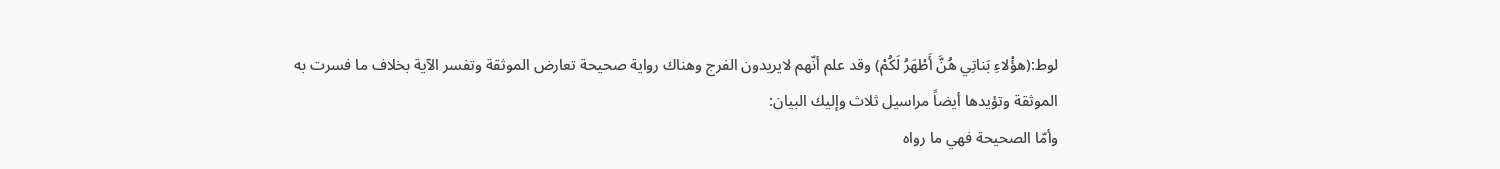لوط:(هؤْلاءِ بَناتِي هُنَّ أَطْهَرُ لَكُمْ) وقد علم أنّهم لايريدون الفرج وهناك رواية صحيحة تعارض الموثقة وتفسر الآية بخلاف ما فسرت به
الموثقة وتؤيدها أيضاً مراسيل ثلاث وإليك البيان:
وأمّا الصحيحة فهي ما رواه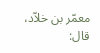معمّر بن خلاّد، قال: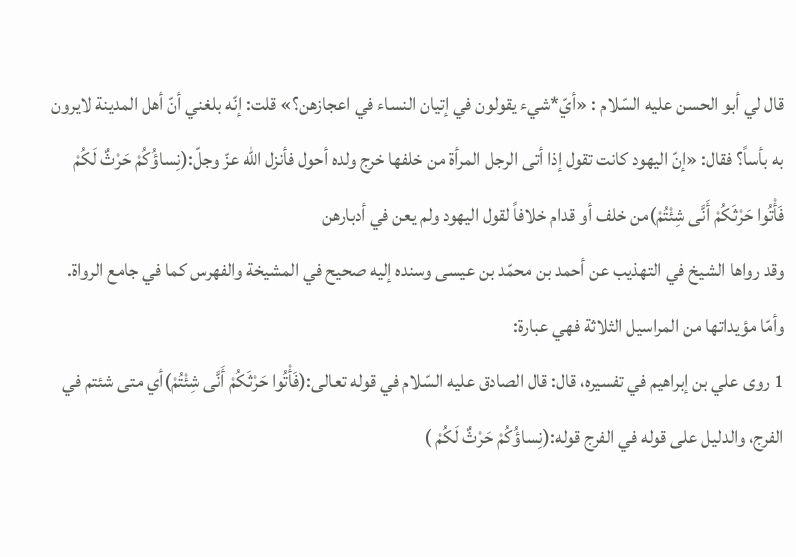قال لي أبو الحسن عليه السّلام : «أيّ*شيء يقولون في إتيان النساء في اعجازهن؟» قلت: إنّه بلغني أنّ أهل المدينة لايرون به بأساً؟ فقال: «إنّ اليهود كانت تقول إذا أتى الرجل المرأة من خلفها خرج ولده أحول فأنزل اللّه عزّ وجلّ:(نِساؤُكُمْ حَرْثٌ لَكُمْ فَأْتُوا حَرْثَكُمْ أَنَّى شِئْتُمْ)من خلف أو قدام خلافاً لقول اليهود ولم يعن في أدبارهن
وقد رواها الشيخ في التهذيب عن أحمد بن محمّد بن عيسى وسنده إليه صحيح في المشيخة والفهرس كما في جامع الرواة. وأمّا مؤيداتها من المراسيل الثلاثة فهي عبارة:
1 روى علي بن إبراهيم في تفسيره، قال: قال الصادق عليه السّلام في قوله تعالى:(فَأْتُوا حَرْثَكُمْ أَنَّى شِئْتُمْ)أي متى شئتم في الفرج، والدليل على قوله في الفرج قوله:(نِساؤُكُمْ حَرْثٌ لَكُمْ )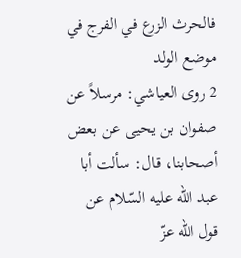فالحرث الزرع في الفرج في موضع الولد
2 روى العياشي: مرسلاً عن صفوان بن يحيى عن بعض أصحابنا، قال: سألت أبا عبد اللّه عليه السّلام عن قول اللّه عزّ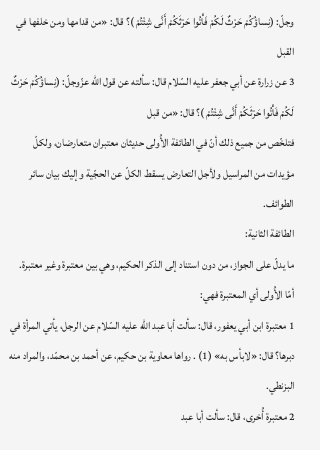وجلّ: (نِساؤُكُمْ حَرْثٌ لَكُمْ فَأْتُوا حَرْثَكُمْ أَنَّى شِئْتُمْ )؟ قال: «من قدامها ومن خلفها في القبل
3 عن زرارة عن أبي جعفر عليه السّلام قال: سألته عن قول اللّه عزّوجلّ: (نِساؤُكُمْ حَرْثٌ لَكُمْ فَأْتُوا حَرْثَكُمْ أَنَّى شِئْتُمْ )؟ قال: «من قبل
فتلخّص من جميع ذلك أنّ في الطائفة الأُولى حديثان معتبران متعارضان، ولكلّ مؤيدات من المراسيل ولأجل التعارض يسقط الكلّ عن الحجّية وإليك بيان سائر الطوائف.
الطائفة الثانية:
ما يدلّ على الجواز، من دون استناد إلى الذكر الحكيم، وهي بين معتبرة وغير معتبرة.
أمّا الأُولى أي المعتبرة فهي:
1 معتبرة ابن أبي يعفور، قال: سألت أبا عبد اللّه عليه السّلام عن الرجل، يأتي المرأة في دبرها؟ قال: «لابأس به» (1) . رواها معاوية بن حكيم، عن أحمد بن محمّد، والمراد منه البزنطي.
2 معتبرة أُخرى، قال: سألت أبا عبد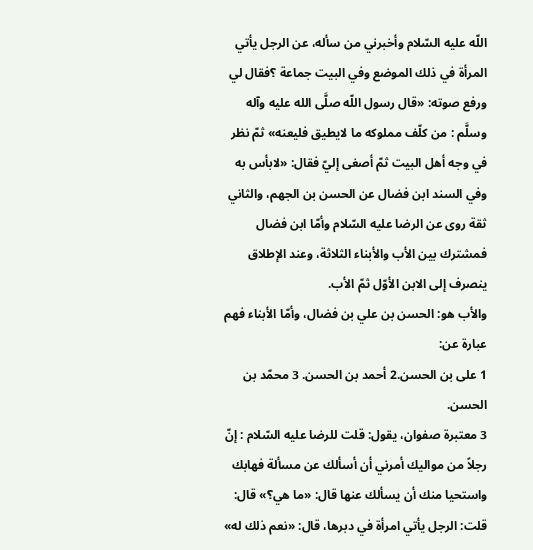اللّه عليه السّلام وأخبرني من سأله، عن الرجل يأتي المرأة في ذلك الموضع وفي البيت جماعة ؟فقال لي ورفع صوته: «قال رسول اللّه صلَّى الله عليه وآله وسلَّم : من كلّف مملوكه ما لايطيق فليعنه» ثمّ نظر في وجه أهل البيت ثمّ أصغى إليّ فقال: «لابأس به
وفي السند ابن فضال عن الحسن بن الجهم، والثاني ثقة روى عن الرضا عليه السّلام وأمّا ابن فضال فمشترك بين الأب والأبناء الثلاثة، وعند الإطلاق ينصرف إلى الابن الأوّل ثمّ الأب.
والأب هو: الحسن بن علي بن فضال، وأمّا الأبناء فهم عبارة عن:
1 على بن الحسن.2 أحمد بن الحسن. 3 محمّد بن الحسن.
3 معتبرة صفوان، يقول: قلت للرضا عليه السّلام : إنّ رجلاً من مواليك أمرني أن أسألك عن مسألة فهابك واستحيا منك أن يسألك عنها قال: «ما هي؟» قال: قلت: الرجل يأتي امرأة في دبرها، قال: «نعم ذلك له»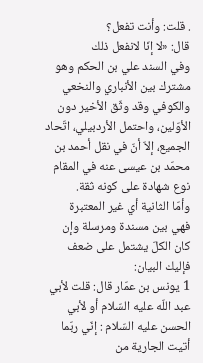. قلت: وأنت تفعل؟
قال: «لا إنّا لانفعل ذلك
وفي السند علي بن الحكم وهو مشترك بين الأنباري والنخعي والكوفي وقد وثّق الأخير دون الأوّلين، واحتمل الأردبيلي، اتّحاد الجميع، إلاّ أنّ في نقل أحمد بن محمّد بن عيسى عنه في المقام نوع شهادة على كونه ثقة.
وأمّا الثانية أي غير المعتبرة
فهي بين مسندة ومرسلة وإن كان الكلّ يشتمل على ضعف فإليك البيان:
1 يونس بن عمّار قال: قلت لأبي عبد اللّه عليه السّلام أو لأبي الحسن عليه السّلام : إنّي ربّما أتيت الجارية من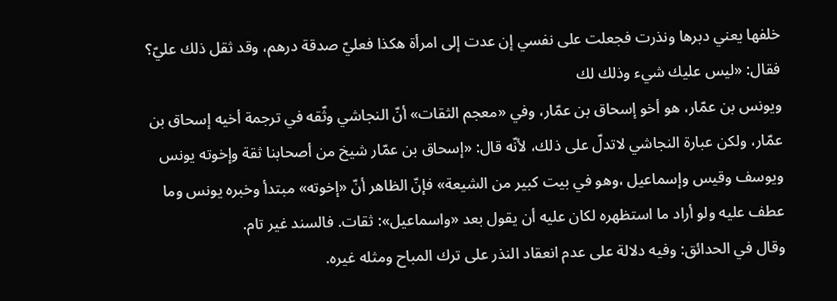خلفها يعني دبرها ونذرت فجعلت على نفسي إن عدت إلى امرأة هكذا فعليّ صدقة درهم، وقد ثقل ذلك عليّ؟ فقال: «ليس عليك شيء وذلك لك
ويونس بن عمّار، هو أخو إسحاق بن عمّار، وفي «معجم الثقات» أنّ النجاشي وثّقه في ترجمة أخيه إسحاق بن عمّار، ولكن عبارة النجاشي لاتدلّ على ذلك، لأنّه قال: «إسحاق بن عمّار شيخ من أصحابنا ثقة وإخوته يونس ويوسف وقيس وإسماعيل ،وهو في بيت كبير من الشيعة» فإنّ الظاهر أنّ «إخوته» مبتدأ وخبره يونس وما عطف عليه ولو أراد ما استظهره لكان عليه أن يقول بعد «واسماعيل»: ثقات. فالسند غير تام.
وقال في الحدائق: وفيه دلالة على عدم انعقاد النذر على ترك المباح ومثله غيره.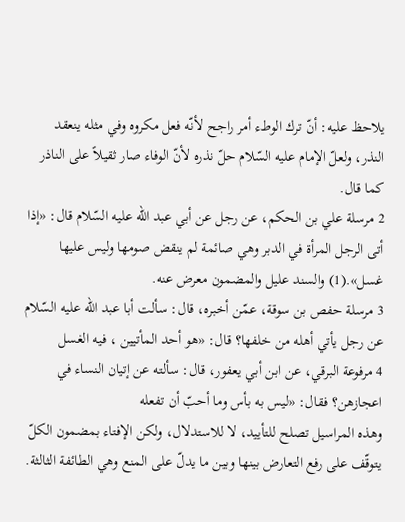يلاحظ عليه: أنّ ترك الوطء أمر راجح لأنّه فعل مكروه وفي مثله ينعقد النذر، ولعلّ الإمام عليه السّلام حلّ نذره لأنّ الوفاء صار ثقيلاً على الناذر كما قال.
2 مرسلة علي بن الحكم، عن رجل عن أبي عبد اللّه عليه السّلام قال: «إذا أتى الرجل المرأة في الدبر وهي صائمة لم ينقض صومها وليس عليها غسل».(1) والسند عليل والمضمون معرض عنه.
3 مرسلة حفص بن سوقة، عمّن أخبره، قال: سألت أبا عبد اللّه عليه السّلام عن رجل يأتي أهله من خلفها؟ قال: «هو أحد المأتيين ، فيه الغسل
4 مرفوعة البرقي، عن ابن أبي يعفور، قال: سألته عن إتيان النساء في اعجازهن؟ فقال: «ليس به بأس وما أحبّ أن تفعله
وهذه المراسيل تصلح للتأييد، لا للاستدلال، ولكن الإفتاء بمضمون الكلّ يتوقّف على رفع التعارض بينها وبين ما يدلّ على المنع وهي الطائفة الثالثة.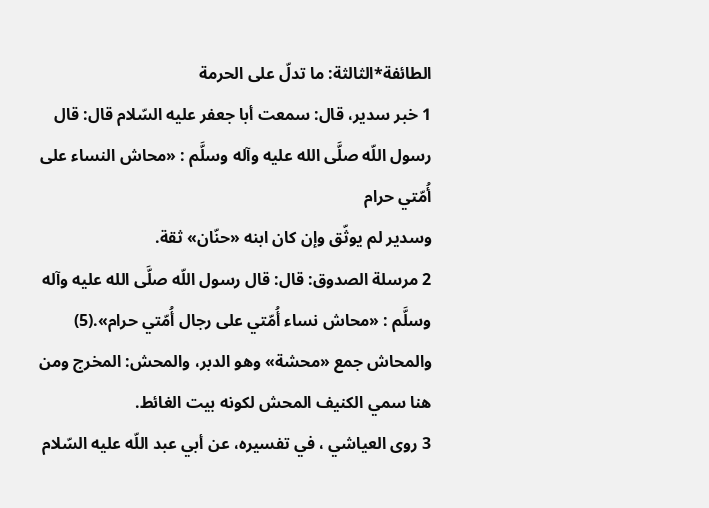الطائفة*الثالثة: ما تدلّ على الحرمة
1 خبر سدير، قال: سمعت أبا جعفر عليه السّلام قال: قال رسول اللّه صلَّى الله عليه وآله وسلَّم : «محاش النساء على أُمّتي حرام
وسدير لم يوثّق وإن كان ابنه «حنّان» ثقة.
2 مرسلة الصدوق: قال: قال رسول اللّه صلَّى الله عليه وآله وسلَّم : «محاش نساء أُمّتي على رجال أُمّتي حرام».(5)
والمحاش جمع «محشة» وهو الدبر، والمحش: المخرج ومن هنا سمي الكنيف المحش لكونه بيت الغائط.
3 روى العياشي ، في تفسيره، عن أبي عبد اللّه عليه السّلام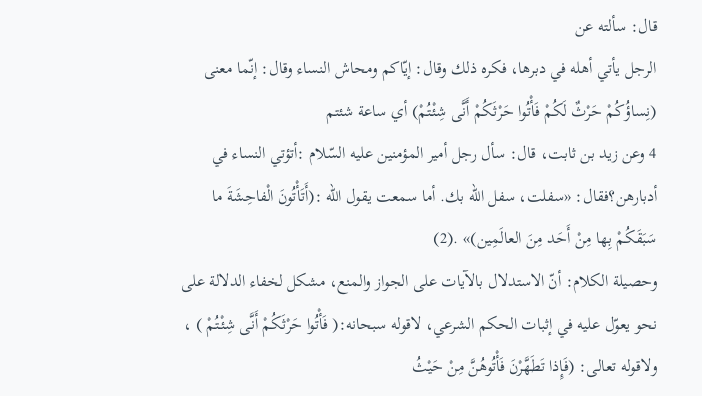قال: سألته عن
الرجل يأتي أهله في دبرها، فكره ذلك وقال: إيّاكم ومحاش النساء وقال: إنّما معنى (نِساؤُكُمْ حَرْثٌ لَكُمْ فَأْتُوا حَرْثَكُمْ أَنَّى شِئْتُمْ) أي ساعة شئتم
4 وعن زيد بن ثابت، قال: سأل رجل أمير المؤمنين عليه السّلام :أتؤتي النساء في أدبارهن؟فقال: «سفلت، سفل اللّه بك. أما سمعت يقول اللّه :(أَتَأْتُونَ الْفاحِشَةَ ما سَبَقَكُمْ بِها مِنْ أَحَد مِنَ العالَمِين)» .(2)
وحصيلة الكلام: أنّ الاستدلال بالآيات على الجواز والمنع، مشكل لخفاء الدلالة على نحو يعوّل عليه في إثبات الحكم الشرعي، لاقوله سبحانه:( فَأْتُوا حَرْثَكُمْ أَنَّى شِئْتُمْ ) ، ولاقوله تعالى: (فَإِذا تَطَهَّرْنَ فَأْتُوهُنَّ مِنْ حَيْثُ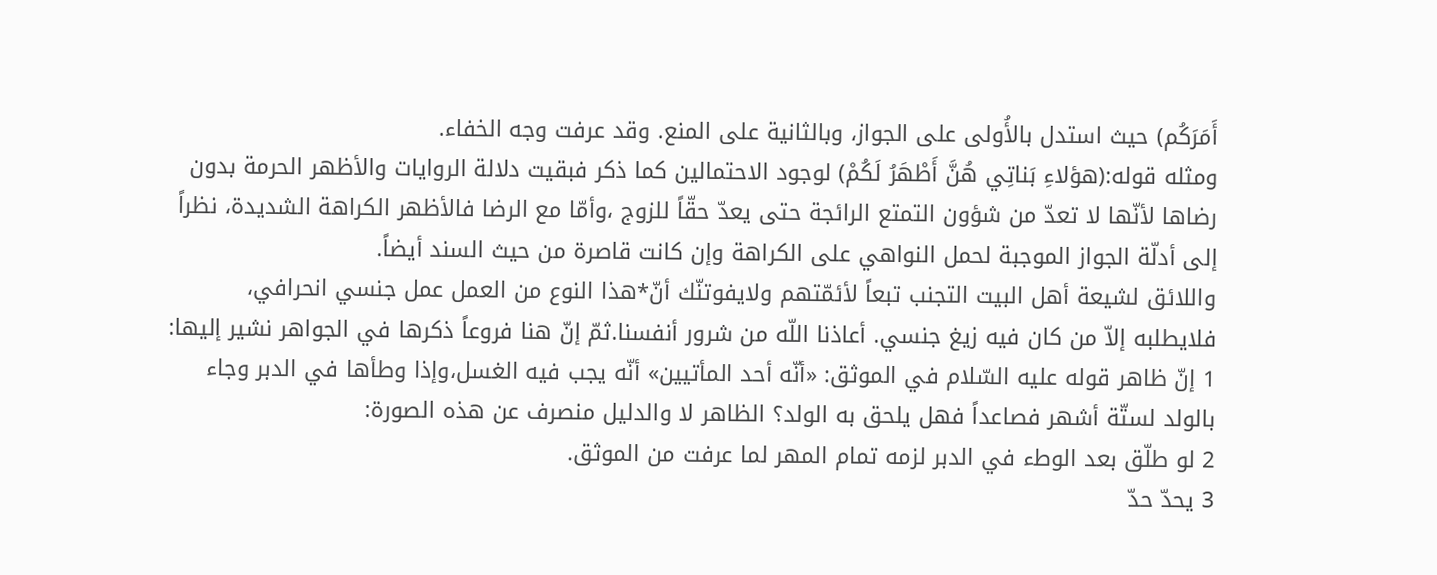أَمَرَكُم) حيث استدل بالأُولى على الجواز، وبالثانية على المنع. وقد عرفت وجه الخفاء.
ومثله قوله:(هؤلاءِ بَناتِي هُنَّ أَطْهَرُ لَكُمْ) لوجود الاحتمالين كما ذكر فبقيت دلالة الروايات والأظهر الحرمة بدون رضاها لأنّها لا تعدّ من شؤون التمتع الرائجة حتى يعدّ حقّاً للزوج ،وأمّا مع الرضا فالأظهر الكراهة الشديدة، نظراً إلى أدلّة الجواز الموجبة لحمل النواهي على الكراهة وإن كانت قاصرة من حيث السند أيضاً.
واللائق لشيعة أهل البيت التجنب تبعاً لأئمّتهم ولايفوتنّك أنّ*هذا النوع من العمل عمل جنسي انحرافي، فلايطلبه إلاّ من كان فيه زيغ جنسي. أعاذنا اللّه من شرور أنفسنا.ثمّ إنّ هنا فروعاً ذكرها في الجواهر نشير إليها:
1 إنّ ظاهر قوله عليه السّلام في الموثق: «أنّه أحد المأتيين» أنّه يجب فيه الغسل،وإذا وطأها في الدبر وجاء بالولد لستّة أشهر فصاعداً فهل يلحق به الولد؟ الظاهر لا والدليل منصرف عن هذه الصورة:
2 لو طلّق بعد الوطء في الدبر لزمه تمام المهر لما عرفت من الموثق.
3 يحدّ حدّ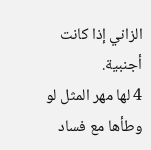الزاني إذا كانت أجنبية.
4 لها مهر المثل لو وطأها مع فساد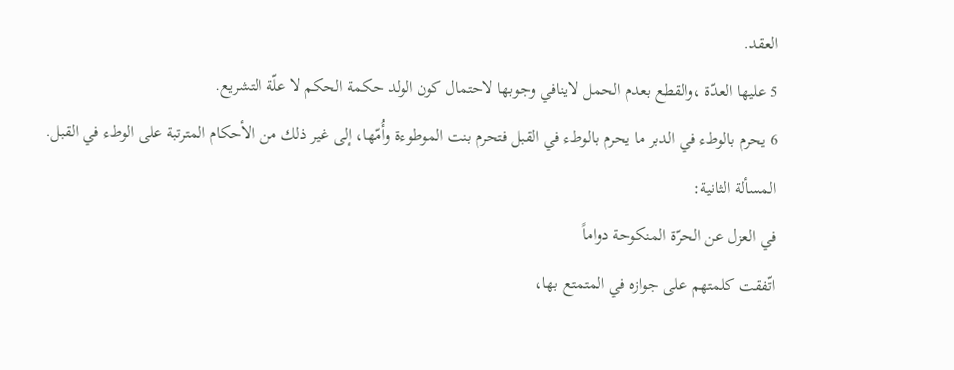العقد.
5 عليها العدّة ،والقطع بعدم الحمل لاينافي وجوبها لاحتمال كون الولد حكمة الحكم لا علّة التشريع.
6 يحرم بالوطء في الدبر ما يحرم بالوطء في القبل فتحرم بنت الموطوءة وأُمّها، إلى غير ذلك من الأحكام المترتبة على الوطء في القبل.
المسألة الثانية:
في العزل عن الحرّة المنكوحة دواماً
اتّفقت كلمتهم على جوازه في المتمتع بها،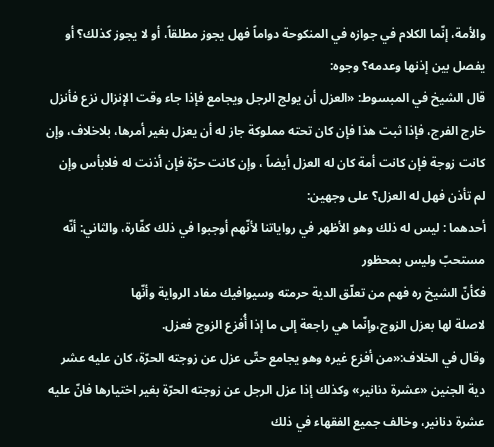والأمة، إنّما الكلام في جوازه في المنكوحة دواماً فهل يجوز مطلقاً، أو لا يجوز كذلك؟ أو يفصل بين إذنها وعدمه؟ وجوه:
قال الشيخ في المبسوط: «العزل أن يولج الرجل ويجامع فإذا جاء وقت الإنزال نزع فأنزل خارج الفرج، فإذا ثبت هذا فإن كان تحته مملوكة جاز له أن يعزل بغير أمرها، بلاخلاف، وإن كانت زوجة فإن كانت أمة كان له العزل أيضاً ، وإن كانت حرّة فإن أذنت له فلابأس وإن لم تأذن فهل له العزل؟ على وجهين:
أحدهما : ليس له ذلك وهو الأظهر في رواياتنا لأنّهم أوجبوا في ذلك كفّارة، والثاني: أنّه مستحبّ وليس بمحظور
فكأنّ الشيخ ره فهم من تعلّق الدية حرمته وسيوافيك مفاد الرواية وأنّها
لاصلة لها بعزل الزوج،وإنّما هي راجعة إلى ما إذا أُفزع الزوج فعزل.
وقال في الخلاف:«من أفزع غيره وهو يجامع حتّى عزل عن زوجته الحرّة، كان عليه عشر دية الجنين «عشرة دنانير» وكذلك إذا عزل الرجل عن زوجته الحرّة بغير اختيارها فانّ عليه عشرة دنانير، وخالف جميع الفقهاء في ذلك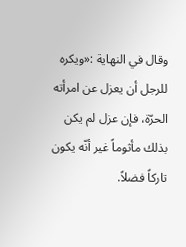وقال في النهاية :«ويكره للرجل أن يعزل عن امرأته الحرّة، فإن عزل لم يكن بذلك مأثوماً غير أنّه يكون تاركاً فضلاً.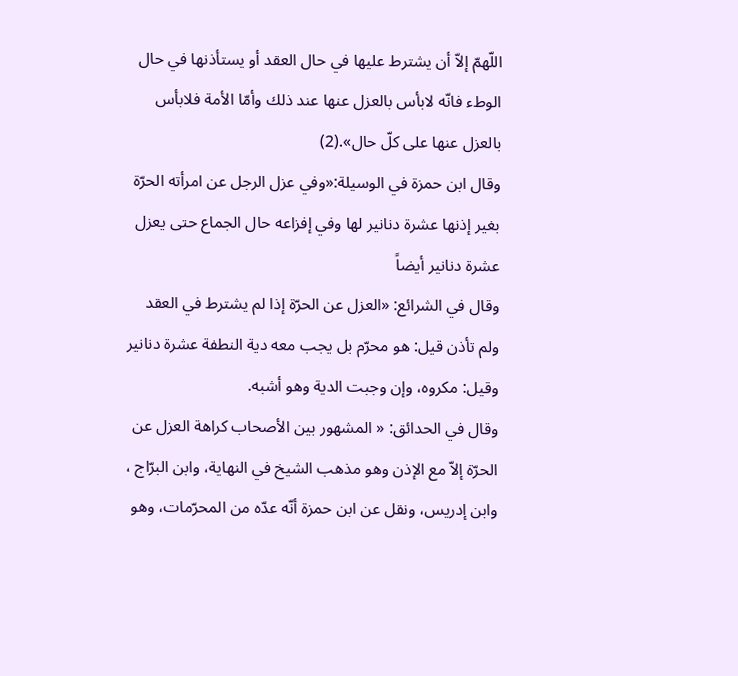اللّهمّ إلاّ أن يشترط عليها في حال العقد أو يستأذنها في حال الوطء فانّه لابأس بالعزل عنها عند ذلك وأمّا الأمة فلابأس بالعزل عنها على كلّ حال».(2)
وقال ابن حمزة في الوسيلة:«وفي عزل الرجل عن امرأته الحرّة بغير إذنها عشرة دنانير لها وفي إفزاعه حال الجماع حتى يعزل عشرة دنانير أيضاً
وقال في الشرائع: «العزل عن الحرّة إذا لم يشترط في العقد ولم تأذن قيل: هو محرّم بل يجب معه دية النطفة عشرة دنانير وقيل: مكروه، وإن وجبت الدية وهو أشبه.
وقال في الحدائق: « المشهور بين الأصحاب كراهة العزل عن الحرّة إلاّ مع الإذن وهو مذهب الشيخ في النهاية، وابن البرّاج ، وابن إدريس، ونقل عن ابن حمزة أنّه عدّه من المحرّمات، وهو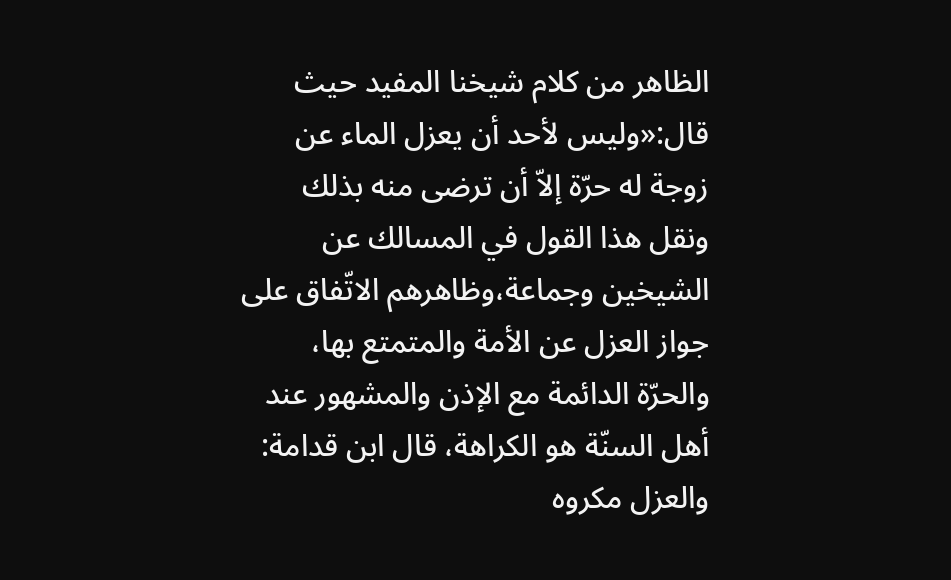الظاهر من كلام شيخنا المفيد حيث قال:«وليس لأحد أن يعزل الماء عن زوجة له حرّة إلاّ أن ترضى منه بذلك ونقل هذا القول في المسالك عن الشيخين وجماعة،وظاهرهم الاتّفاق على جواز العزل عن الأمة والمتمتع بها، والحرّة الدائمة مع الإذن والمشهور عند أهل السنّة هو الكراهة، قال ابن قدامة: والعزل مكروه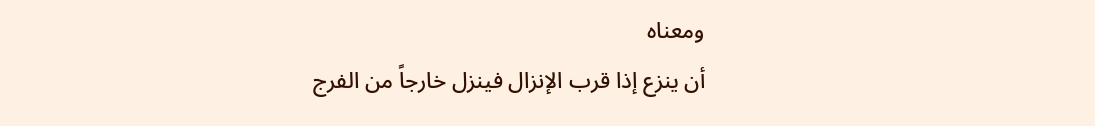ومعناه
أن ينزع إذا قرب الإنزال فينزل خارجاً من الفرج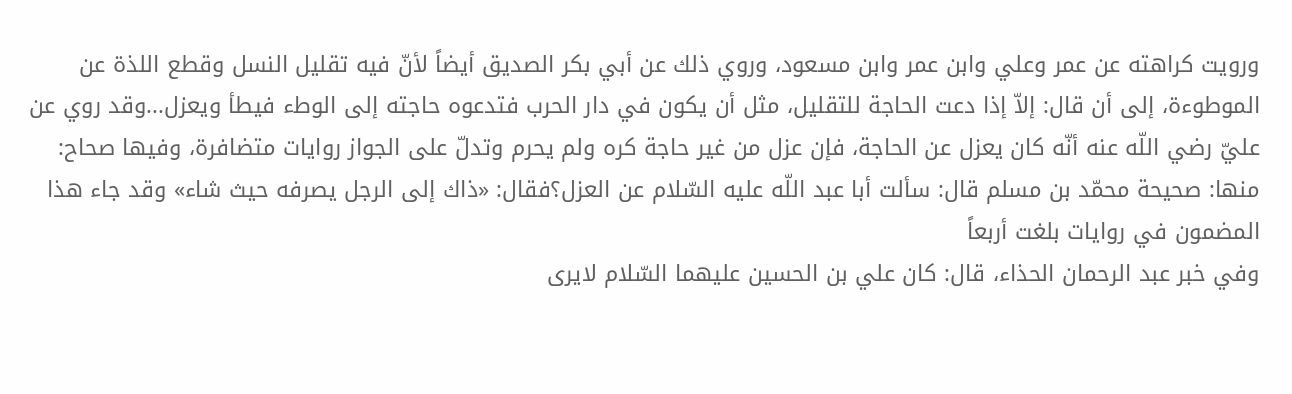ورويت كراهته عن عمر وعلي وابن عمر وابن مسعود، وروي ذلك عن أبي بكر الصديق أيضاً لأنّ فيه تقليل النسل وقطع اللذة عن الموطوءة، إلى أن قال: إلاّ إذا دعت الحاجة للتقليل، مثل أن يكون في دار الحرب فتدعوه حاجته إلى الوطء فيطأ ويعزل...وقد روي عن عليّ رضي اللّه عنه أنّه كان يعزل عن الحاجة، فإن عزل من غير حاجة كره ولم يحرم وتدلّ على الجواز روايات متضافرة، وفيها صحاح:
منها: صحيحة محمّد بن مسلم قال: سألت أبا عبد اللّه عليه السّلام عن العزل؟فقال: «ذاك إلى الرجل يصرفه حيث شاء» وقد جاء هذا المضمون في روايات بلغت أربعاً
وفي خبر عبد الرحمان الحذاء، قال: كان علي بن الحسين عليهما السّلام لايرى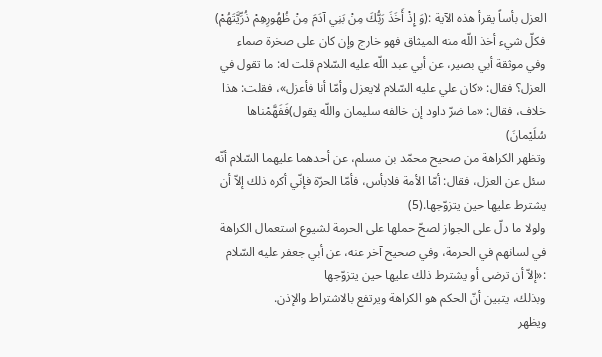العزل بأساً يقرأ هذه الآية :(وَ إِذْ أَخَذَ رَبُّكَ مِنْ بَنِي آدَمَ مِنْ ظُهُورِهِمْ ذُرِّيَّتَهُمْ) فكلّ شيء أخذ اللّه منه الميثاق فهو خارج وإن كان على صخرة صماء
وفي موثقة أبي بصير، عن أبي عبد اللّه عليه السّلام قلت له: ما تقول في العزل؟ فقال: «كان علي عليه السّلام لايعزل وأمّا أنا فأعزل»، فقلت: هذا خلاف، فقال: «ما ضرّ داود إن خالفه سليمان واللّه يقول)فَفَهَّمْناها سُلَيْمانَ)
وتظهر الكراهة من صحيح محمّد بن مسلم، عن أحدهما عليهما السّلام أنّه سئل عن العزل، فقال: أمّا الأمة فلابأس، فأمّا الحرّة فإنّي أكره ذلك إلاّ أن يشترط عليها حين يتزوّجها.(5)
ولولا ما دلّ على الجواز لصحّ حملها على الحرمة لشيوع استعمال الكراهة في لسانهم في الحرمة، وفي صحيح آخر عنه، عن أبي جعفر عليه السّلام :«إلاّ أن ترضى أو يشترط ذلك عليها حين يتزوّجها
وبذلك، يتبين أنّ الحكم هو الكراهة ويرتفع بالاشتراط والإذن.
ويظهر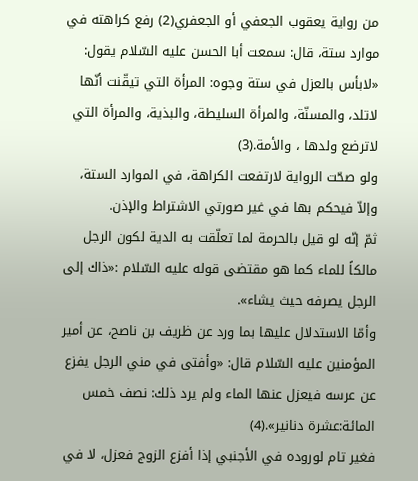من رواية يعقوب الجعفي أو الجعفري(2) رفع كراهته في موارد ستة، قال: سمعت أبا الحسن عليه السّلام يقول: «لابأس بالعزل في ستة وجوه: المرأة التي تيقّنت أنّها لاتلد، والمسنّة، والمرأة السليطة، والبذية، والمرأة التي لاترضع ولدها ، والأمة.(3)
ولو صحّت الرواية لارتفعت الكراهة، في الموارد الستة، وإلاّ فيحكم بها في غير صورتي الاشتراط والإذن.
ثمّ إنّه لو قيل بالحرمة لما تعلّقت به الدية لكون الرجل مالكاً للماء كما هو مقتضى قوله عليه السّلام :«ذاك إلى الرجل يصرفه حيث يشاء».
وأمّا الاستدلال عليها بما ورد عن ظريف بن ناصح، عن أمير المؤمنين عليه السّلام قال: «وأفتى في مني الرجل يفزع عن عرسه فيعزل عنها الماء ولم يرد ذلك: نصف خمس المائة:عشرة دنانير».(4)
فغير تام لوروده في الأجنبي إذا أفزع الزوج فعزل، لا في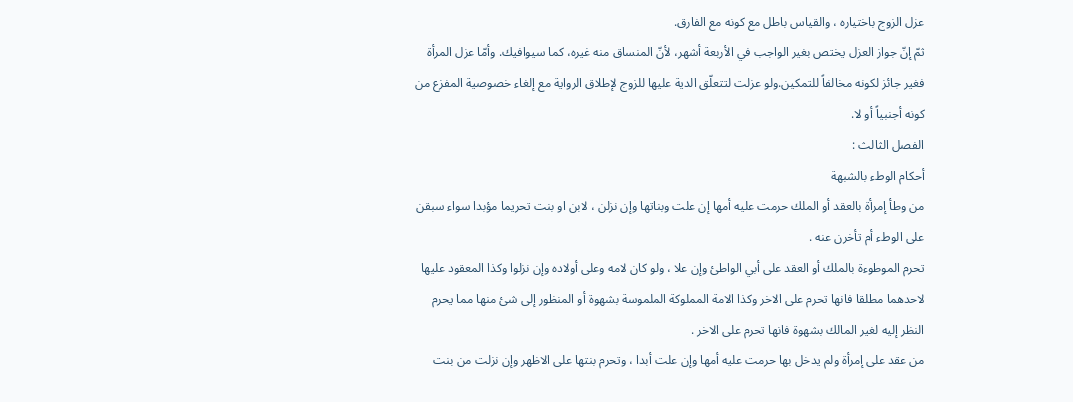عزل الزوج باختياره ، والقياس باطل مع كونه مع الفارق.
ثمّ إنّ جواز العزل يختص بغير الواجب في الأربعة أشهر، لأنّ المنساق منه غيره، كما سيوافيك. وأمّا عزل المرأة فغير جائز لكونه مخالفاً للتمكين.ولو عزلت لتتعلّق الدية عليها للزوج لإطلاق الرواية مع إلغاء خصوصية المفزع من كونه أجنبياً أو لا.
الفصل الثالث :
أحكام الوطء بالشبهة
من وطأ إمرأة بالعقد أو الملك حرمت عليه أمها إن علت وبناتها وإن نزلن ، لابن او بنت تحريما مؤبدا سواء سبقن على الوطء أم تأخرن عنه .
تحرم الموطوءة بالملك أو العقد على أبي الواطئ وإن علا ، ولو كان لامه وعلى أولاده وإن نزلوا وكذا المعقود عليها لاحدهما مطلقا فانها تحرم على الاخر وكذا الامة المملوكة الملموسة بشهوة أو المنظور إلى شئ منها مما يحرم النظر إليه لغير المالك بشهوة فانها تحرم على الاخر .
من عقد على إمرأة ولم يدخل بها حرمت عليه أمها وإن علت أبدا ، وتحرم بنتها على الاظهر وإن نزلت من بنت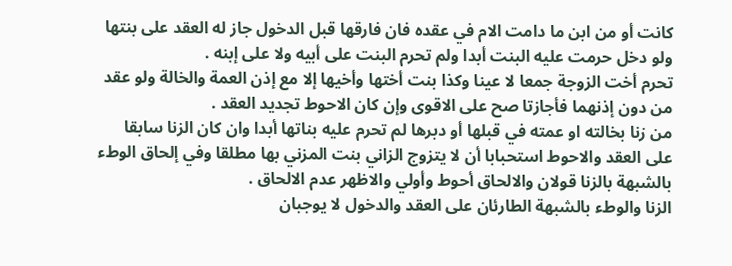كانت أو من ابن ما دامت الام في عقده فان فارقها قبل الدخول جاز له العقد على بنتها ولو دخل حرمت عليه البنت أبدا ولم تحرم البنت على أبيه ولا على إبنه .
تحرم أخت الزوجة جمعا لا عينا وكذا بنت أختها وأخيها إلا مع إذن العمة والخالة ولو عقد من دون إذنهما فأجازتا صح على الاقوى وإن كان الاحوط تجديد العقد .
من زنا بخالته او عمته في قبلها أو دبرها لم تحرم عليه بناتها أبدا وان كان الزنا سابقا على العقد والاحوط استحبابا أن لا يتزوج الزاني بنت المزني بها مطلقا وفي إلحاق الوطء بالشبهة بالزنا قولان والالحاق أحوط وأولي والاظهر عدم الالحاق .
الزنا والوطء بالشبهة الطارئان على العقد والدخول لا يوجبان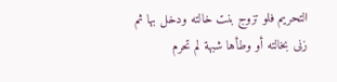التحريم فلو تزوج بنت خالته ودخل بها ثم زنى بخالته أو وطأها شبهة لم تحرم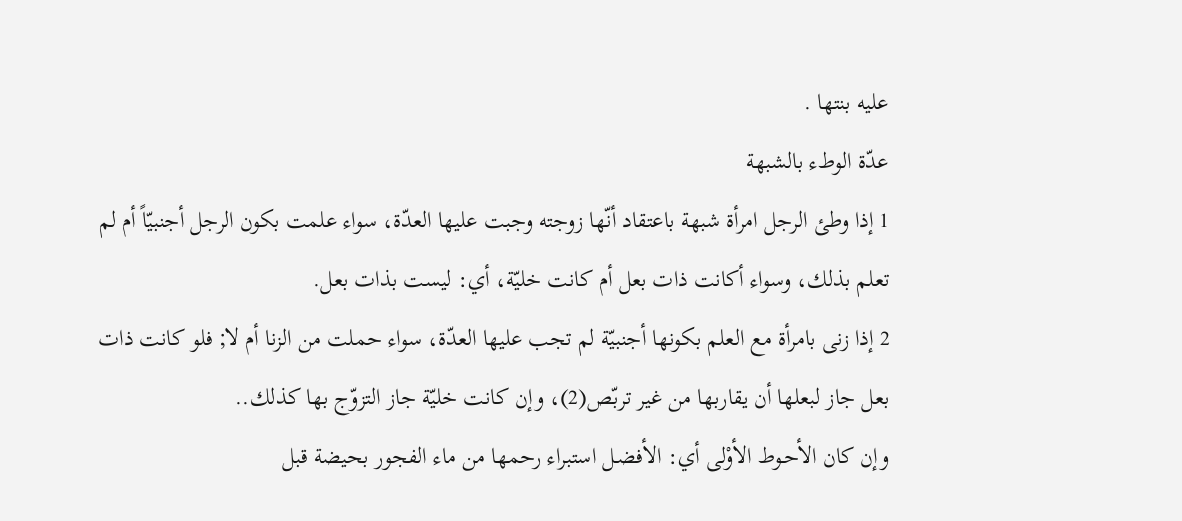عليه بنتها .
عدّة الوطء بالشبهة
1 إذا وطئ الرجل امرأة شبهة باعتقاد أنّها زوجته وجبت عليها العدّة، سواء علمت بكون الرجل أجنبيّاً أم لم تعلم بذلك، وسواء أكانت ذات بعل أم كانت خليّة، أي: ليست بذات بعل.
2 إذا زنى بامرأة مع العلم بكونها أجنبيّة لم تجب عليها العدّة، سواء حملت من الزنا أم لا; فلو كانت ذات بعل جاز لبعلها أن يقاربها من غير تربّص(2)، وإن كانت خليّة جاز التزوّج بها كذلك..
وإن كان الأحـوط الأوْلى أي: الأفضـل استبراء رحمها من ماء الفجور بحيضة قبل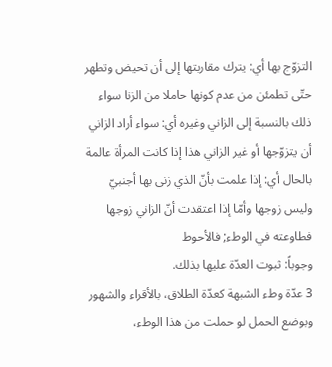التزوّج بها أي: يترك مقاربتها إلى أن تحيض وتطهر حتّى تطمئن من عدم كونها حاملا من الزنا سواء ذلك بالنسبة إلى الزاني وغيره أي: سواء أراد الزاني أن يتزوّجها أو غير الزاني هذا إذا كانت المرأة عالمة بالحال أي: إذا علمت بأنّ الذي زنى بها أجنبيّ وليس زوجها وأمّا إذا اعتقدت أنّ الزاني زوجها فطاوعته في الوطء; فالأحوط
وجوباً: ثبوت العدّة عليها بذلك.
3 عدّة وطء الشبهة كعدّة الطلاق، بالأقراء والشهور وبوضع الحمل لو حملت من هذا الوطء،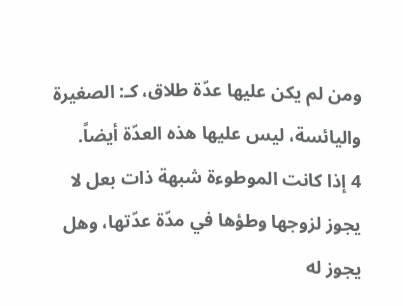ومن لم يكن عليها عدّة طلاق، كـ: الصغيرة واليائسة، ليس عليها هذه العدّة أيضاً.
4 إذا كانت الموطوءة شبهة ذات بعل لا يجوز لزوجها وطؤها في مدّة عدّتها، وهل يجوز له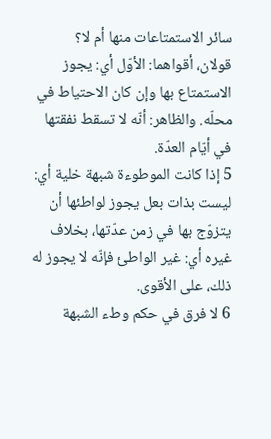سائر الاستمتاعات منها أم لا؟
قولان، أقواهما: الأوّل أي: يجوز الاستمتاع بها وإن كان الاحتياط في محلّه. والظاهر: أنّه لا تسقط نفقتها في أيّام العدّة.
5 إذا كانت الموطوءة شبهة خلية أي: ليست بذات بعل يجوز لواطئها أن يتزوّج بها في زمن عدّتها، بخلاف غيره أي: غير الواطئ فإنّه لا يجوز له ذلك، على الأقوى.
6 لا فرق في حكم وطء الشبهة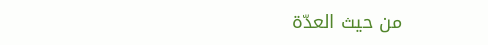من حيث العدّة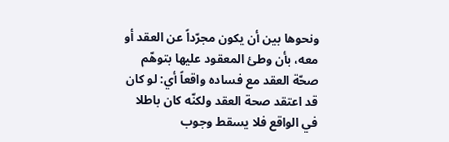ونحوها بين أن يكون مجرّداً عن العقد أو معه، بأن وطئ المعقود عليها بتوهّم صحّة العقد مع فساده واقعاً أي: لو كان قد اعتقد صحة العقد ولكنّه كان باطلا في الواقع فلا يسقط وجوب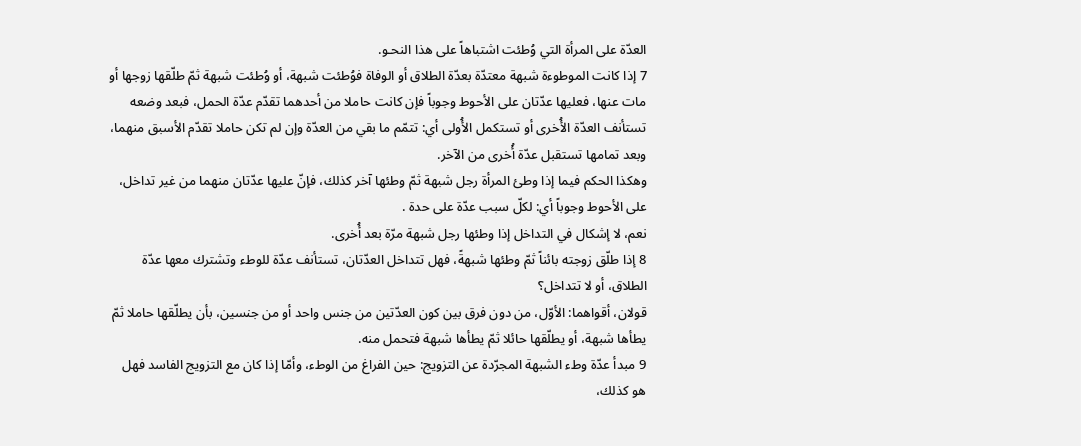العدّة على المرأة التي وُطئت اشتباهاً على هذا النحـو.
7 إذا كانت الموطوءة شبهة معتدّة بعدّة الطلاق أو الوفاة فوُطئت شبهة، أو وُطئت شبهة ثمّ طلّقها زوجها أو مات عنها، فعليها عدّتان على الأحوط وجوباً فإن كانت حاملا من أحدهما تقدّم عدّة الحمل، فبعد وضعه تستأنف العدّة الأُخرى أو تستكمل الأُولى أي: تتمّم ما بقي من العدّة وإن لم تكن حاملا تقدّم الأسبق منهما، وبعد تمامها تستقبل عدّة أُخرى من الآخر.
وهكذا الحكم فيما إذا وطئ المرأة رجل شبهة ثمّ وطئها آخر كذلك، فإنّ عليها عدّتان منهما من غير تداخل، على الأحوط وجوباً أي: لكلّ سبب عدّة على حدة .
نعم، لا إشكال في التداخل إذا وطئها رجل شبهة مرّة بعد أُخرى.
8 إذا طلّق زوجته بائناً ثمّ وطئها شبهةً، فهل تتداخل العدّتان، تستأنف عدّة للوطء وتشترك معها عدّة الطلاق، أو لا تتداخل؟
قولان، أقواهما: الأوّل، من دون فرق بين كون العدّتين من جنس واحد أو من جنسين، بأن يطلّقها حاملا ثمّ يطأها شبهة، أو يطلّقها حائلا ثمّ يطأها شبهة فتحمل منه.
9 مبدأ عدّة وطء الشبهة المجرّدة عن التزويج: حين الفراغ من الوطء، وأمّا إذا كان مع التزويج الفاسد فهل هو كذلك،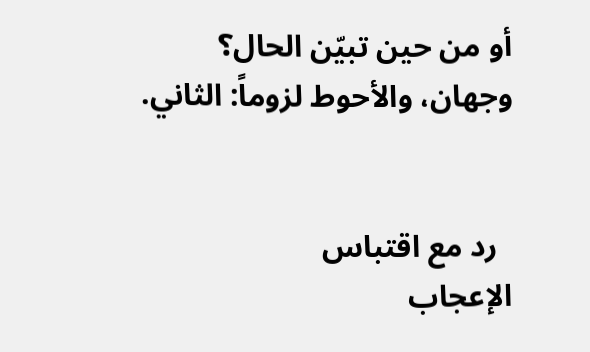أو من حين تبيّن الحال؟
وجهان، والأحوط لزوماً: الثاني.


  رد مع اقتباس
الإعجاب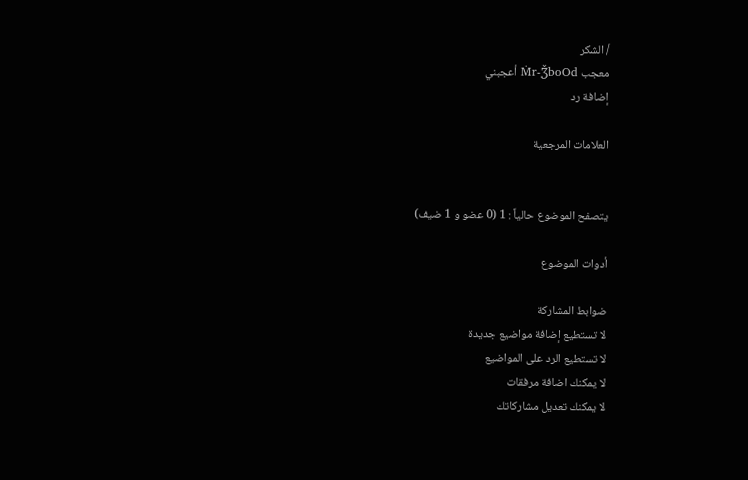/ الشكر
معجب Ṁr-ǮboOd أعجبني
إضافة رد

العلامات المرجعية


يتصفح الموضوع حالياً : 1 (0 عضو و 1 ضيف)

أدوات الموضوع

ضوابط المشاركة
لا تستطيع إضافة مواضيع جديدة
لا تستطيع الرد على المواضيع
لا يمكنك اضافة مرفقات
لا يمكنك تعديل مشاركاتك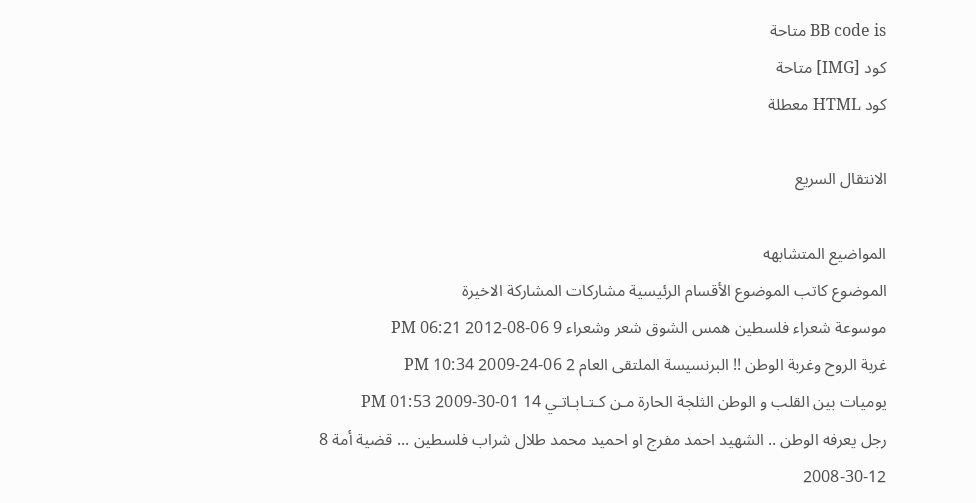BB code is متاحة
كود [IMG] متاحة
كود HTML معطلة

الانتقال السريع

المواضيع المتشابهه
الموضوع كاتب الموضوع الأقسام الرئيسية مشاركات المشاركة الاخيرة
موسوعة شعراء فلسطين همس الشوق شعر وشعراء 9 06-08-2012 06:21 PM
غربة الروح وغربة الوطن !! البرنسيسة الملتقى العام 2 06-24-2009 10:34 PM
يوميات بين القلب و الوطن الثلجة الحارة مـن كـتـابـاتـي 14 01-30-2009 01:53 PM
رجل يعرفه الوطن .. الشهيد احمد مفرج او احميد محمد طلال شراب فلسطين ... قضية أمة 8 12-30-2008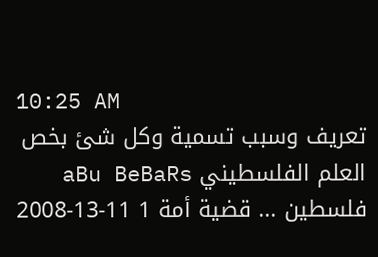10:25 AM
تعريف وسبب تسمية وكل شئ بخص العلم الفلسطيني aBu BeBaRs فلسطين ... قضية أمة 1 11-13-2008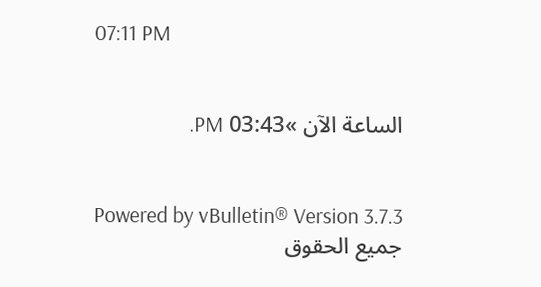07:11 PM


الساعة الآن »03:43 PM.


Powered by vBulletin® Version 3.7.3
جميع الحقوق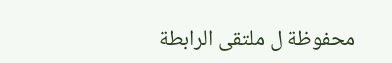محفوظة ل ملتقى الرابطة